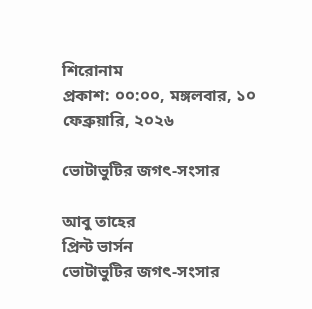শিরোনাম
প্রকাশ: ০০:০০, মঙ্গলবার, ১০ ফেব্রুয়ারি, ২০২৬

ভোটাভুটির জগৎ-সংসার

আবু তাহের
প্রিন্ট ভার্সন
ভোটাভুটির জগৎ-সংসার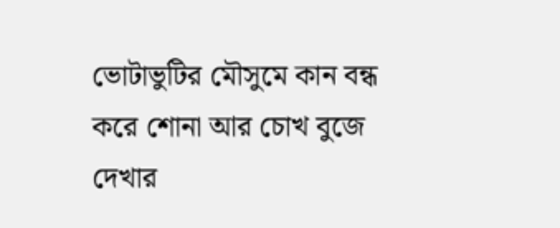ভোটাভুটির মৌসুমে কান বন্ধ করে শোনা আর চোখ বুজে দেখার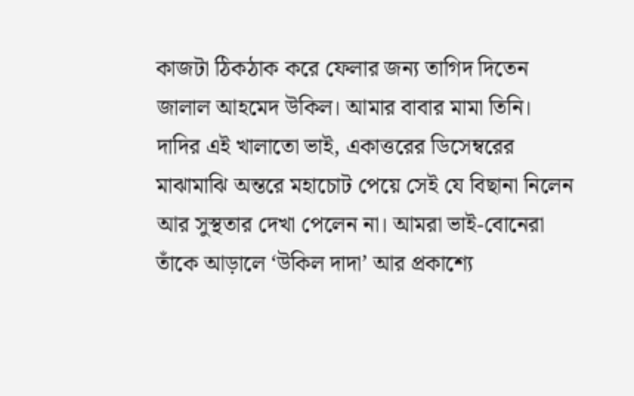কাজটা ঠিকঠাক করে ফেলার জন্য তাগিদ দিতেন জালাল আহমেদ উকিল। আমার বাবার মামা তিনি। দাদির এই খালাতো ভাই, একাত্তরের ডিসেম্বরের মাঝামাঝি অন্তরে মহাচোট পেয়ে সেই যে বিছানা নিলেন আর সুস্থতার দেখা পেলেন না। আমরা ভাই-বোনেরা তাঁকে আড়ালে ‘উকিল দাদা’ আর প্রকাশ্যে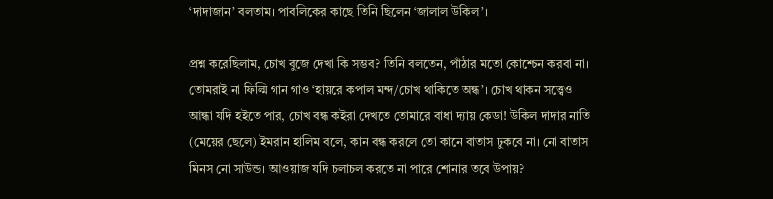‘দাদাজান’ বলতাম। পাবলিকের কাছে তিনি ছিলেন ‘জালাল উকিল’।

প্রশ্ন করেছিলাম, চোখ বুজে দেখা কি সম্ভব? তিনি বলতেন, পাঁঠার মতো কোশ্চেন করবা না। তোমরাই না ফিল্মি গান গাও ‘হায়রে কপাল মন্দ/চোখ থাকিতে অন্ধ’। চোখ থাকন সত্ত্বেও আন্ধা যদি হইতে পার, চোখ বন্ধ কইরা দেখতে তোমারে বাধা দ্যায় কেডা! উকিল দাদার নাতি (মেয়ের ছেলে) ইমরান হালিম বলে, কান বন্ধ করলে তো কানে বাতাস ঢুকবে না। নো বাতাস মিনস নো সাউন্ড। আওয়াজ যদি চলাচল করতে না পারে শোনার তবে উপায়?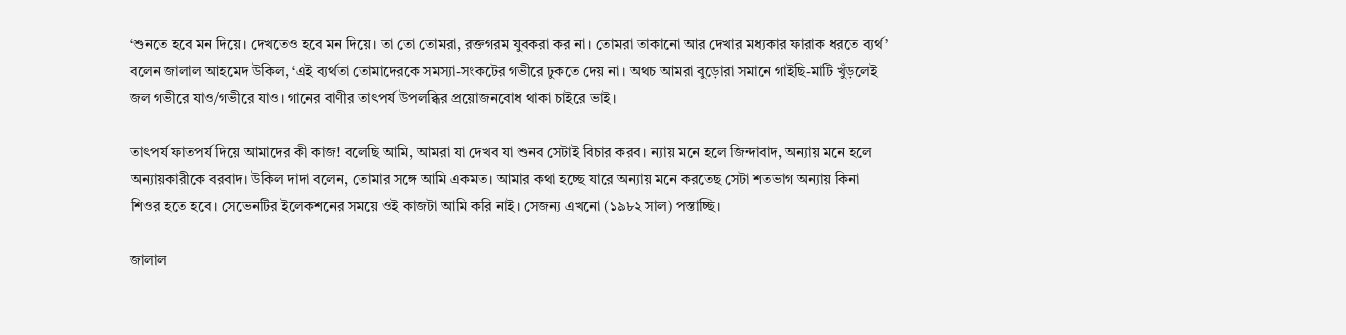‘শুনতে হবে মন দিয়ে। দেখতেও হবে মন দিয়ে। তা তো তোমরা, রক্তগরম যুবকরা কর না। তোমরা তাকানো আর দেখার মধ্যকার ফারাক ধরতে ব্যর্থ’ বলেন জালাল আহমেদ উকিল, ‘এই ব্যর্থতা তোমাদেরকে সমস্যা-সংকটের গভীরে ঢুকতে দেয় না। অথচ আমরা বুড়োরা সমানে গাইছি-মাটি খুঁড়লেই জল গভীরে যাও/গভীরে যাও। গানের বাণীর তাৎপর্য উপলব্ধির প্রয়োজনবোধ থাকা চাইরে ভাই।

তাৎপর্য ফাতপর্য দিয়ে আমাদের কী কাজ! বলেছি আমি, আমরা যা দেখব যা শুনব সেটাই বিচার করব। ন্যায় মনে হলে জিন্দাবাদ, অন্যায় মনে হলে অন্যায়কারীকে বরবাদ। উকিল দাদা বলেন, তোমার সঙ্গে আমি একমত। আমার কথা হচ্ছে যারে অন্যায় মনে করতেছ সেটা শতভাগ অন্যায় কিনা শিওর হতে হবে। সেভেনটির ইলেকশনের সময়ে ওই কাজটা আমি করি নাই। সেজন্য এখনো (১৯৮২ সাল) পস্তাচ্ছি।

জালাল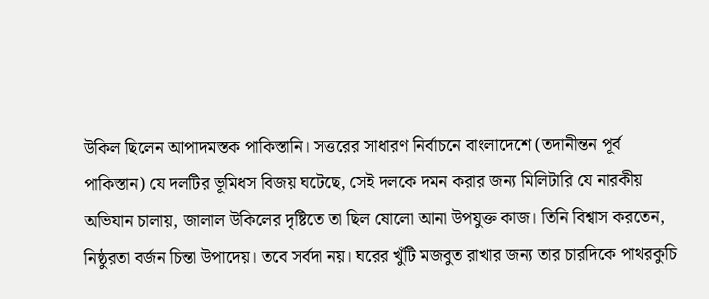উকিল ছিলেন আপাদমস্তক পাকিস্তানি। সত্তরের সাধারণ নির্বাচনে বাংলাদেশে (তদানীন্তন পূর্ব পাকিস্তান) যে দলটির ভূমিধস বিজয় ঘটেছে, সেই দলকে দমন করার জন্য মিলিটারি যে নারকীয় অভিযান চালায়, জালাল উকিলের দৃষ্টিতে তা ছিল ষোলো আনা উপযুক্ত কাজ। তিনি বিশ্বাস করতেন, নিষ্ঠুরতা বর্জন চিন্তা উপাদেয়। তবে সর্বদা নয়। ঘরের খুঁটি মজবুত রাখার জন্য তার চারদিকে পাথরকুচি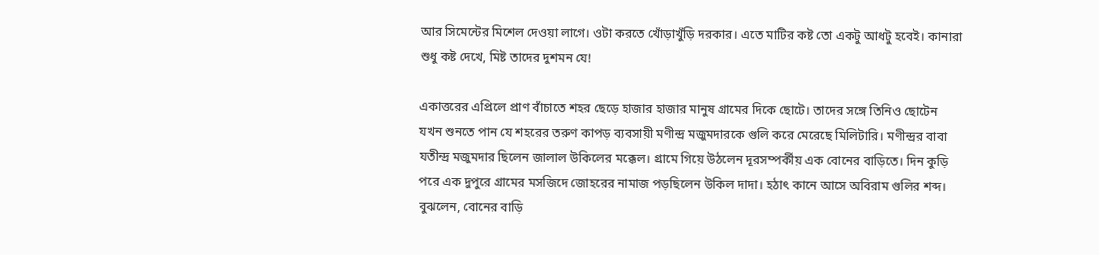আর সিমেন্টের মিশেল দেওয়া লাগে। ওটা করতে খোঁড়াখুঁড়ি দরকার। এতে মাটির কষ্ট তো একটু আধটু হবেই। কানারা শুধু কষ্ট দেখে, মিষ্ট তাদের দুশমন যে!

একাত্তরের এপ্রিলে প্রাণ বাঁচাতে শহর ছেড়ে হাজার হাজার মানুষ গ্রামের দিকে ছোটে। তাদের সঙ্গে তিনিও ছোটেন যখন শুনতে পান যে শহরের তরুণ কাপড় ব্যবসায়ী মণীন্দ্র মজুমদারকে গুলি করে মেরেছে মিলিটারি। মণীন্দ্রর বাবা যতীন্দ্র মজুমদার ছিলেন জালাল উকিলের মক্কেল। গ্রামে গিয়ে উঠলেন দূরসম্পর্কীয় এক বোনের বাড়িতে। দিন কুড়ি পরে এক দুপুরে গ্রামের মসজিদে জোহরের নামাজ পড়ছিলেন উকিল দাদা। হঠাৎ কানে আসে অবিরাম গুলির শব্দ। বুঝলেন, বোনের বাড়ি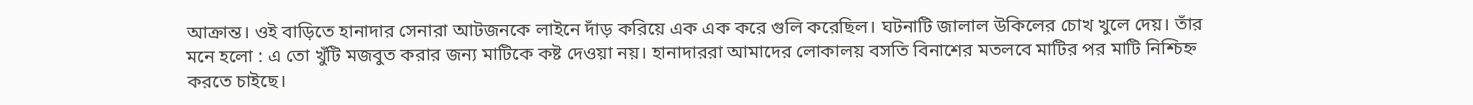আক্রান্ত। ওই বাড়িতে হানাদার সেনারা আটজনকে লাইনে দাঁড় করিয়ে এক এক করে গুলি করেছিল। ঘটনাটি জালাল উকিলের চোখ খুলে দেয়। তাঁর মনে হলো : এ তো খুঁটি মজবুত করার জন্য মাটিকে কষ্ট দেওয়া নয়। হানাদাররা আমাদের লোকালয় বসতি বিনাশের মতলবে মাটির পর মাটি নিশ্চিহ্ন করতে চাইছে।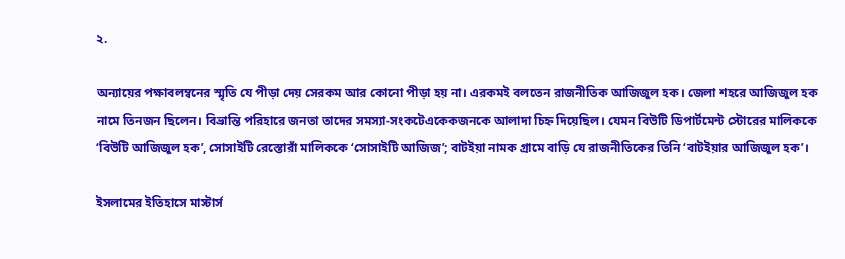২.

অন্যায়ের পক্ষাবলম্বনের স্মৃতি যে পীড়া দেয় সেরকম আর কোনো পীড়া হয় না। এরকমই বলতেন রাজনীতিক আজিজুল হক। জেলা শহরে আজিজুল হক নামে তিনজন ছিলেন। বিভ্রান্তি পরিহারে জনতা তাদের সমস্যা-সংকটেএকেকজনকে আলাদা চিহ্ন দিয়েছিল। যেমন বিউটি ডিপার্টমেন্ট স্টোরের মালিককে ‘বিউটি আজিজুল হক’, সোসাইটি রেস্তোরাঁ মালিককে ‘সোসাইটি আজিজ’; বাটইয়া নামক গ্রামে বাড়ি যে রাজনীতিকের তিনি ‘বাটইয়ার আজিজুল হক’।

ইসলামের ইতিহাসে মাস্টার্স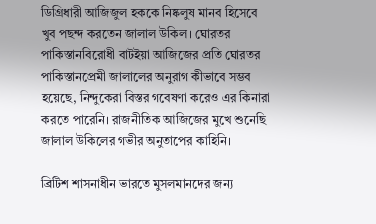ডিগ্রিধারী আজিজুল হককে নিষ্কলুষ মানব হিসেবে খুব পছন্দ করতেন জালাল উকিল। ঘোরতর পাকিস্তানবিরোধী বাটইয়া আজিজের প্রতি ঘোরতর পাকিস্তানপ্রেমী জালালের অনুরাগ কীভাবে সম্ভব হয়েছে, নিন্দুকেরা বিস্তর গবেষণা করেও এর কিনারা করতে পারেনি। রাজনীতিক আজিজের মুখে শুনেছি জালাল উকিলের গভীর অনুতাপের কাহিনি।

ব্রিটিশ শাসনাধীন ভারতে মুসলমানদের জন্য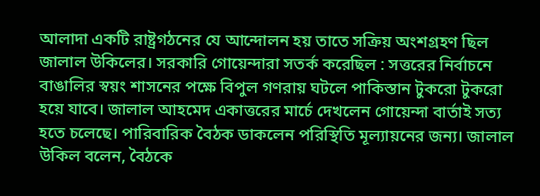আলাদা একটি রাষ্ট্রগঠনের যে আন্দোলন হয় তাতে সক্রিয় অংশগ্রহণ ছিল জালাল উকিলের। সরকারি গোয়েন্দারা সতর্ক করেছিল : সত্তরের নির্বাচনে বাঙালির স্বয়ং শাসনের পক্ষে বিপুল গণরায় ঘটলে পাকিস্তান টুকরো টুকরো হয়ে যাবে। জালাল আহমেদ একাত্তরের মার্চে দেখলেন গোয়েন্দা বার্তাই সত্য হতে চলেছে। পারিবারিক বৈঠক ডাকলেন পরিস্থিতি মূল্যায়নের জন্য। জালাল উকিল বলেন, বৈঠকে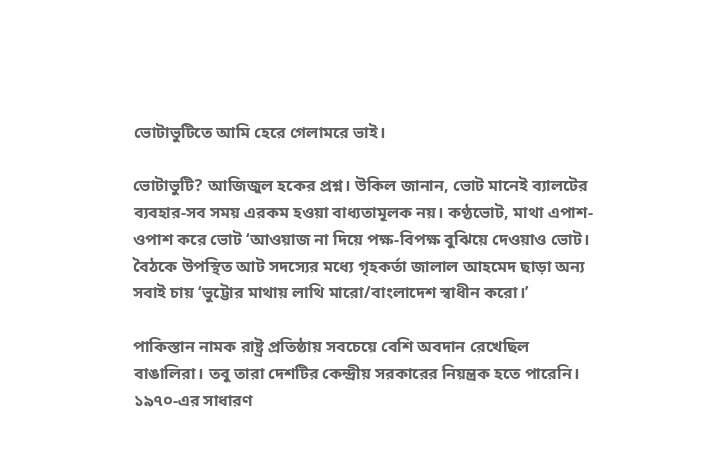ভোটাভুটিতে আমি হেরে গেলামরে ভাই।

ভোটাভুটি? আজিজুল হকের প্রশ্ন। উকিল জানান, ভোট মানেই ব্যালটের ব্যবহার-সব সময় এরকম হওয়া বাধ্যতামূলক নয়। কণ্ঠভোট, মাথা এপাশ-ওপাশ করে ভোট ‘আওয়াজ না দিয়ে পক্ষ-বিপক্ষ বুঝিয়ে দেওয়াও ভোট। বৈঠকে উপস্থিত আট সদস্যের মধ্যে গৃহকর্তা জালাল আহমেদ ছাড়া অন্য সবাই চায় ‘ভুট্টোর মাথায় লাথি মারো/বাংলাদেশ স্বাধীন করো।’

পাকিস্তান নামক রাষ্ট্র প্রতিষ্ঠায় সবচেয়ে বেশি অবদান রেখেছিল বাঙালিরা। তবু তারা দেশটির কেন্দ্রীয় সরকারের নিয়ন্ত্রক হতে পারেনি। ১৯৭০-এর সাধারণ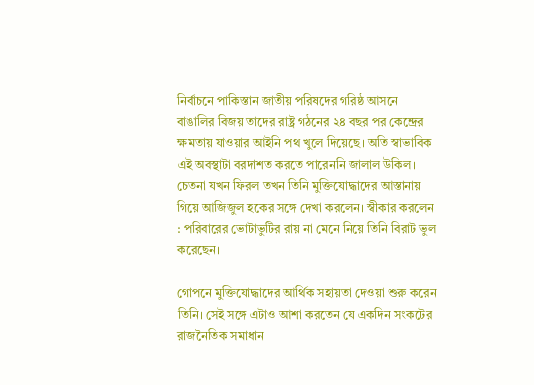নির্বাচনে পাকিস্তান জাতীয় পরিষদের গরিষ্ঠ আসনে বাঙালির বিজয় তাদের রাষ্ট্র গঠনের ২৪ বছর পর কেন্দ্রের ক্ষমতায় যাওয়ার আইনি পথ খুলে দিয়েছে। অতি স্বাভাবিক এই অবস্থাটা বরদাশত করতে পারেননি জালাল উকিল। চেতনা যখন ফিরল তখন তিনি মুক্তিযোদ্ধাদের আস্তানায় গিয়ে আজিজুল হকের সঙ্গে দেখা করলেন। স্বীকার করলেন : পরিবারের ভোটাভুটির রায় না মেনে নিয়ে তিনি বিরাট ভুল করেছেন।

গোপনে মুক্তিযোদ্ধাদের আর্থিক সহায়তা দেওয়া শুরু করেন তিনি। সেই সঙ্গে এটাও আশা করতেন যে একদিন সংকটের রাজনৈতিক সমাধান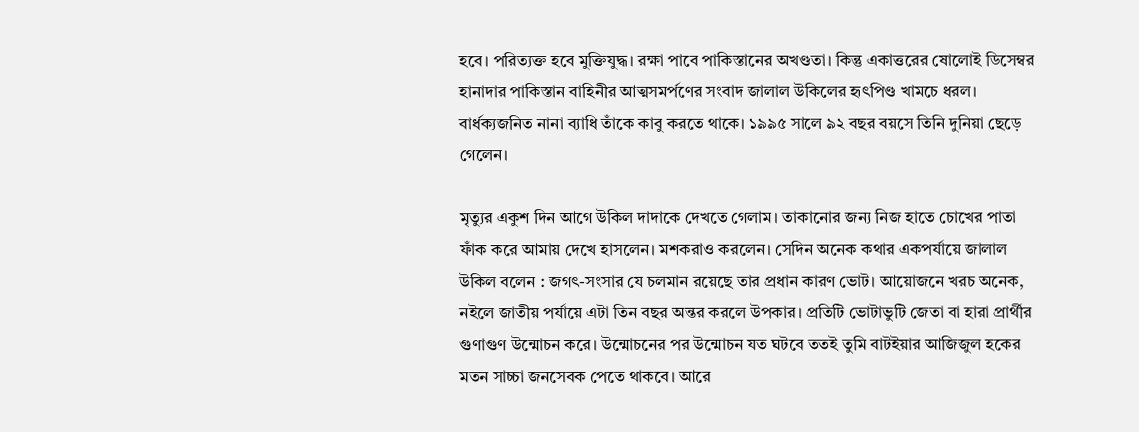হবে। পরিত্যক্ত হবে মুক্তিযুদ্ধ। রক্ষা পাবে পাকিস্তানের অখণ্ডতা। কিন্তু একাত্তরের ষোলোই ডিসেম্বর হানাদার পাকিস্তান বাহিনীর আত্মসমর্পণের সংবাদ জালাল উকিলের হৃৎপিণ্ড খামচে ধরল। বার্ধক্যজনিত নানা ব্যাধি তাঁকে কাবু করতে থাকে। ১৯৯৫ সালে ৯২ বছর বয়সে তিনি দুনিয়া ছেড়ে গেলেন।

মৃত্যুর একুশ দিন আগে উকিল দাদাকে দেখতে গেলাম। তাকানোর জন্য নিজ হাতে চোখের পাতা ফাঁক করে আমায় দেখে হাসলেন। মশকরাও করলেন। সেদিন অনেক কথার একপর্যায়ে জালাল উকিল বলেন : জগৎ-সংসার যে চলমান রয়েছে তার প্রধান কারণ ভোট। আয়োজনে খরচ অনেক, নইলে জাতীয় পর্যায়ে এটা তিন বছর অন্তর করলে উপকার। প্রতিটি ভোটাভুটি জেতা বা হারা প্রার্থীর গুণাগুণ উন্মোচন করে। উন্মোচনের পর উন্মোচন যত ঘটবে ততই তুমি বাটইয়ার আজিজুল হকের মতন সাচ্চা জনসেবক পেতে থাকবে। আরে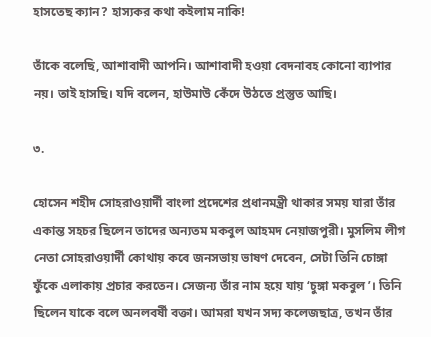হাসতেছ ক্যান? হাস্যকর কথা কইলাম নাকি!

তাঁকে বলেছি, আশাবাদী আপনি। আশাবাদী হওয়া বেদনাবহ কোনো ব্যাপার নয়। তাই হাসছি। যদি বলেন, হাউমাউ কেঁদে উঠতে প্রস্তুত আছি।

৩.

হোসেন শহীদ সোহরাওয়ার্দী বাংলা প্রদেশের প্রধানমন্ত্রী থাকার সময় যারা তাঁর একান্ত সহচর ছিলেন তাদের অন্যতম মকবুল আহমদ নেয়াজপুরী। মুসলিম লীগ নেতা সোহরাওয়ার্দী কোথায় কবে জনসভায় ভাষণ দেবেন, সেটা তিনি চোঙ্গা ফুঁকে এলাকায় প্রচার করতেন। সেজন্য তাঁর নাম হয়ে যায় ‘চুঙ্গা মকবুল’। তিনি ছিলেন যাকে বলে অনলবর্ষী বক্তা। আমরা যখন সদ্য কলেজছাত্র, তখন তাঁর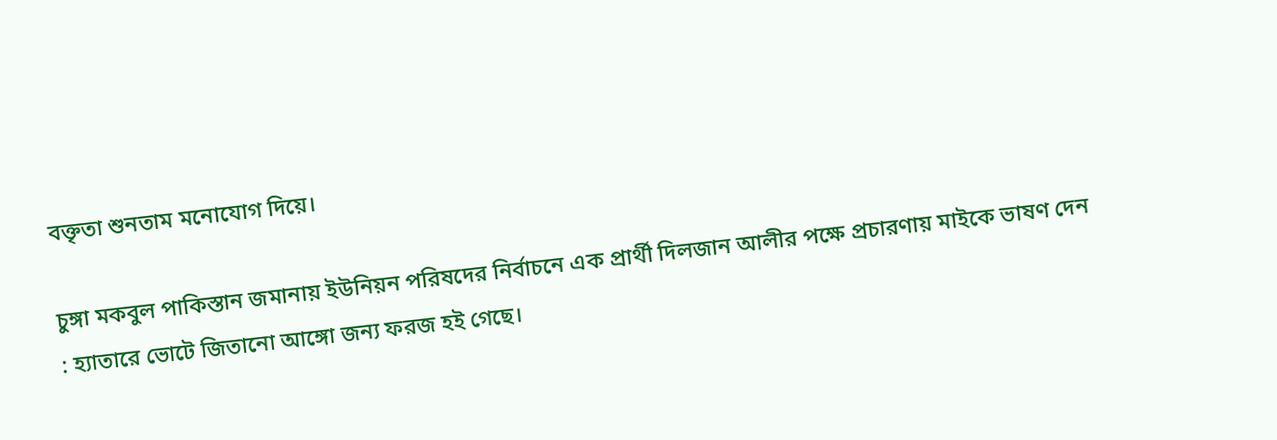বক্তৃতা শুনতাম মনোযোগ দিয়ে।

চুঙ্গা মকবুল পাকিস্তান জমানায় ইউনিয়ন পরিষদের নির্বাচনে এক প্রার্থী দিলজান আলীর পক্ষে প্রচারণায় মাইকে ভাষণ দেন : হ্যাতারে ভোটে জিতানো আঙ্গো জন্য ফরজ হই গেছে।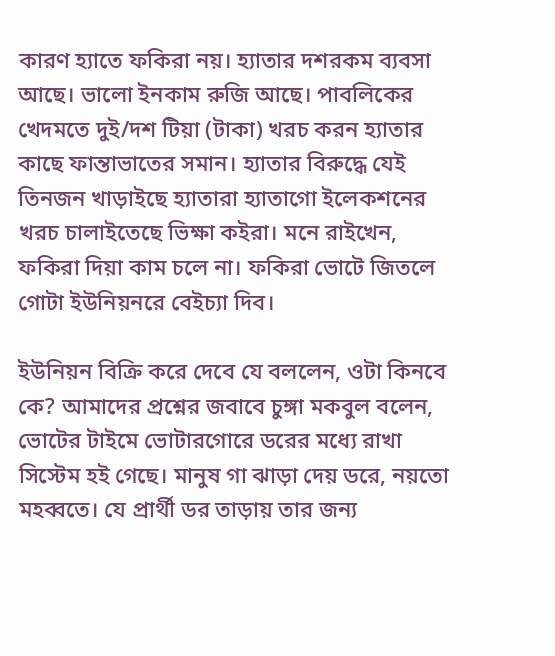কারণ হ্যাতে ফকিরা নয়। হ্যাতার দশরকম ব্যবসা আছে। ভালো ইনকাম রুজি আছে। পাবলিকের খেদমতে দুই/দশ টিয়া (টাকা) খরচ করন হ্যাতার কাছে ফান্তাভাতের সমান। হ্যাতার বিরুদ্ধে যেই তিনজন খাড়াইছে হ্যাতারা হ্যাতাগো ইলেকশনের খরচ চালাইতেছে ভিক্ষা কইরা। মনে রাইখেন, ফকিরা দিয়া কাম চলে না। ফকিরা ভোটে জিতলে গোটা ইউনিয়নরে বেইচ্যা দিব।

ইউনিয়ন বিক্রি করে দেবে যে বললেন, ওটা কিনবে কে? আমাদের প্রশ্নের জবাবে চুঙ্গা মকবুল বলেন, ভোটের টাইমে ভোটারগোরে ডরের মধ্যে রাখা সিস্টেম হই গেছে। মানুষ গা ঝাড়া দেয় ডরে, নয়তো মহব্বতে। যে প্রার্থী ডর তাড়ায় তার জন্য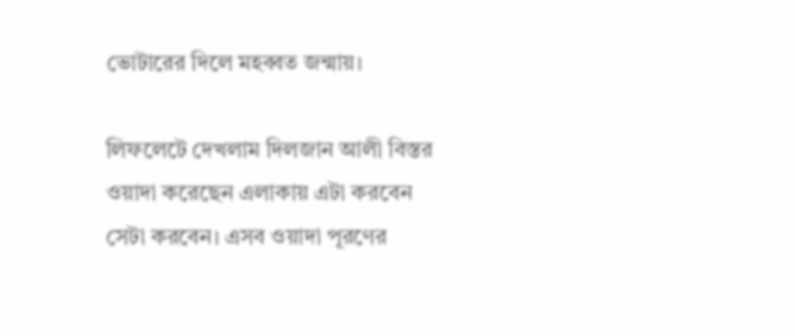ভোটারের দিলে মহব্বত জন্মায়।

লিফলেটে দেখলাম দিলজান আলী বিস্তর ওয়াদা করেছেন এলাকায় এটা করবেন সেটা করবেন। এসব ওয়াদা পূরণের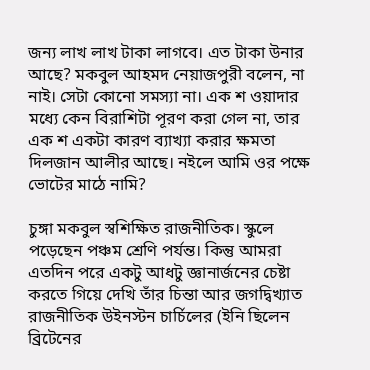জন্য লাখ লাখ টাকা লাগবে। এত টাকা উনার আছে? মকবুল আহমদ নেয়াজপুরী বলেন, না নাই। সেটা কোনো সমস্যা না। এক শ ওয়াদার মধ্যে কেন বিরাশিটা পূরণ করা গেল না, তার এক শ একটা কারণ ব্যাখ্যা করার ক্ষমতা দিলজান আলীর আছে। নইলে আমি ওর পক্ষে ভোটের মাঠে নামি?

চুঙ্গা মকবুল স্বশিক্ষিত রাজনীতিক। স্কুলে পড়েছেন পঞ্চম শ্রেণি পর্যন্ত। কিন্তু আমরা এতদিন পরে একটু আধটু জ্ঞানার্জনের চেষ্টা করতে গিয়ে দেখি তাঁর চিন্তা আর জগদ্বিখ্যাত রাজনীতিক উইনস্টন চার্চিলের (ইনি ছিলেন ব্রিটেনের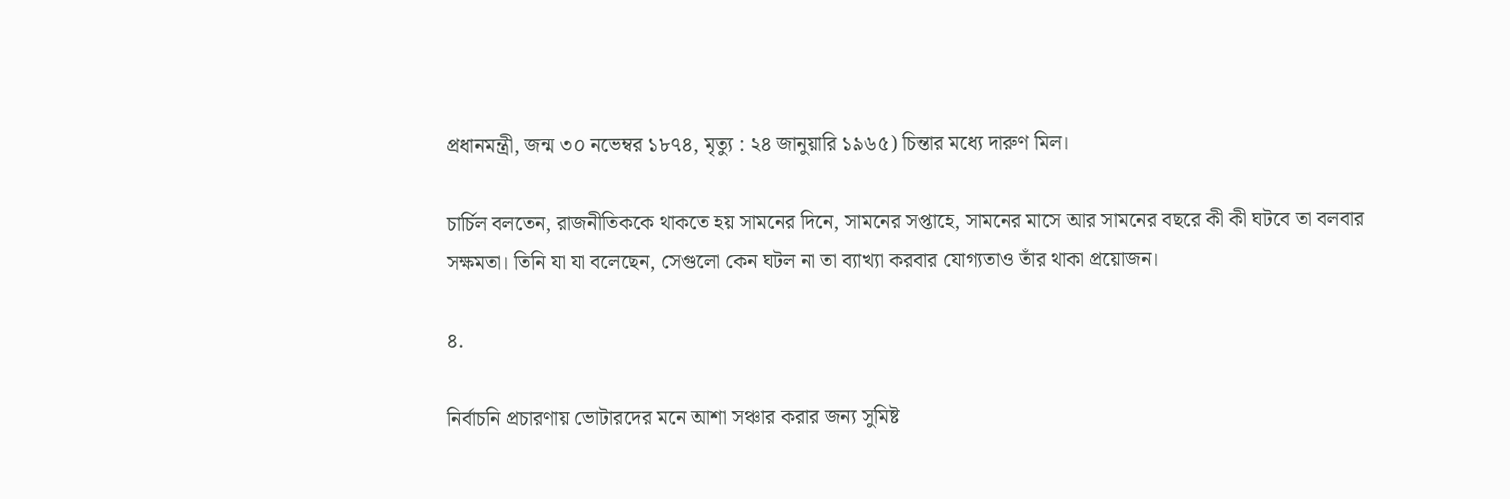প্রধানমন্ত্রী, জন্ম ৩০ নভেম্বর ১৮৭৪, মৃত্যু : ২৪ জানুয়ারি ১৯৬৫) চিন্তার মধ্যে দারুণ মিল।

চার্চিল বলতেন, রাজনীতিককে থাকতে হয় সামনের দিনে, সামনের সপ্তাহে, সামনের মাসে আর সামনের বছরে কী কী ঘটবে তা বলবার সক্ষমতা। তিনি যা যা বলেছেন, সেগুলো কেন ঘটল না তা ব্যাখ্যা করবার যোগ্যতাও তাঁর থাকা প্রয়োজন।

৪.

নির্বাচনি প্রচারণায় ভোটারদের মনে আশা সঞ্চার করার জন্য সুমিষ্ট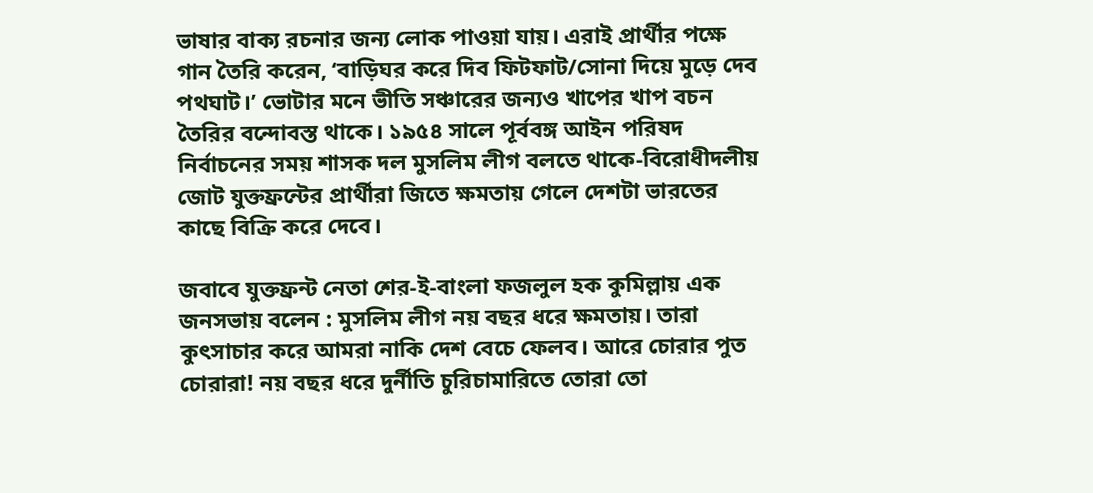ভাষার বাক্য রচনার জন্য লোক পাওয়া যায়। এরাই প্রার্থীর পক্ষে গান তৈরি করেন, ‘বাড়িঘর করে দিব ফিটফাট/সোনা দিয়ে মুড়ে দেব পথঘাট।’ ভোটার মনে ভীতি সঞ্চারের জন্যও খাপের খাপ বচন তৈরির বন্দোবস্ত থাকে। ১৯৫৪ সালে পূর্ববঙ্গ আইন পরিষদ নির্বাচনের সময় শাসক দল মুসলিম লীগ বলতে থাকে-বিরোধীদলীয় জোট যুক্তফ্রন্টের প্রার্থীরা জিতে ক্ষমতায় গেলে দেশটা ভারতের কাছে বিক্রি করে দেবে।

জবাবে যুক্তফ্রন্ট নেতা শের-ই-বাংলা ফজলুল হক কুমিল্লায় এক জনসভায় বলেন : মুসলিম লীগ নয় বছর ধরে ক্ষমতায়। তারা কুৎসাচার করে আমরা নাকি দেশ বেচে ফেলব। আরে চোরার পুত চোরারা! নয় বছর ধরে দুর্নীতি চুরিচামারিতে তোরা তো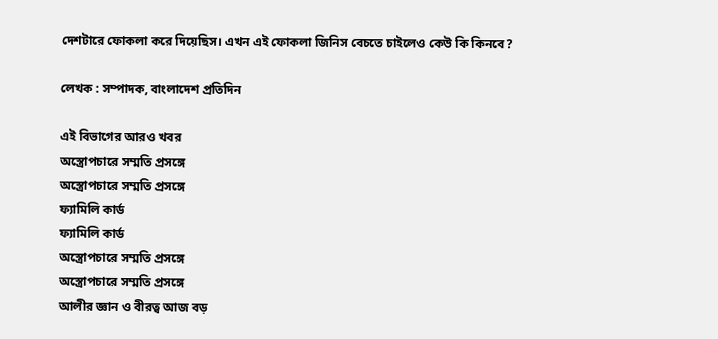দেশটারে ফোকলা করে দিয়েছিস। এখন এই ফোকলা জিনিস বেচতে চাইলেও কেউ কি কিনবে?

লেখক : সম্পাদক, বাংলাদেশ প্রতিদিন

এই বিভাগের আরও খবর
অস্ত্রোপচারে সম্মতি প্রসঙ্গে
অস্ত্রোপচারে সম্মতি প্রসঙ্গে
ফ্যামিলি কার্ড
ফ্যামিলি কার্ড
অস্ত্রোপচারে সম্মতি প্রসঙ্গে
অস্ত্রোপচারে সম্মতি প্রসঙ্গে
আলীর জ্ঞান ও বীরত্ব আজ বড়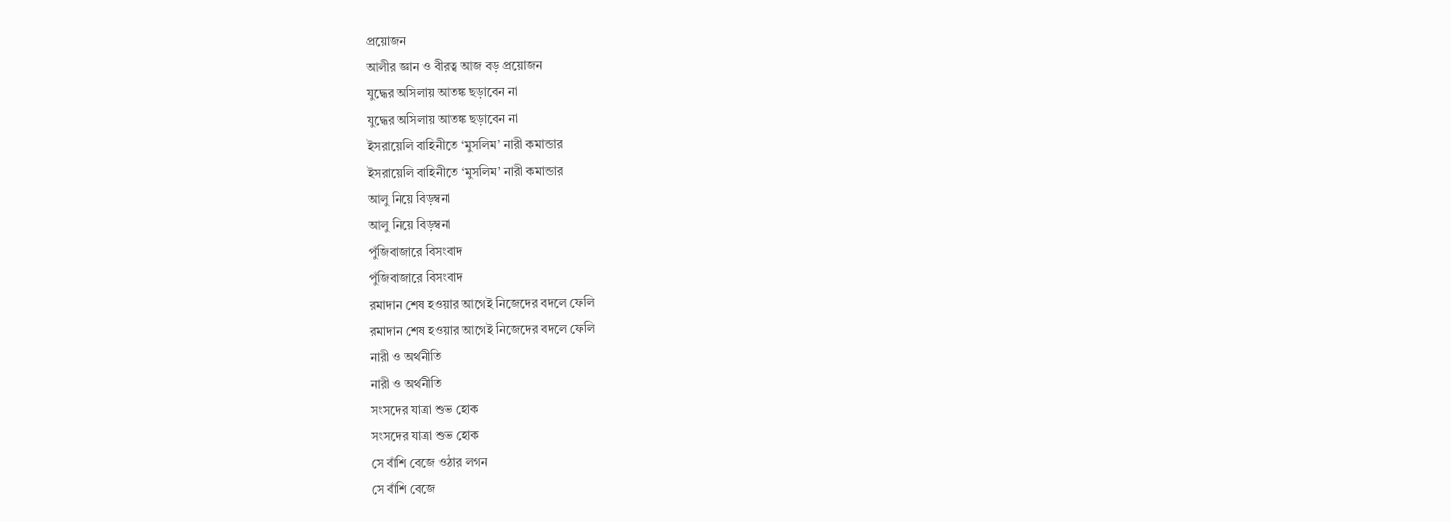প্রয়োজন
আলীর জ্ঞান ও বীরত্ব আজ বড় প্রয়োজন
যুদ্ধের অসিলায় আতঙ্ক ছড়াবেন না
যুদ্ধের অসিলায় আতঙ্ক ছড়াবেন না
ইসরায়েলি বাহিনীতে ‘মুসলিম’ নারী কমান্ডার
ইসরায়েলি বাহিনীতে ‘মুসলিম’ নারী কমান্ডার
আলু নিয়ে বিড়ম্বনা
আলু নিয়ে বিড়ম্বনা
পুঁজিবাজারে বিসংবাদ
পুঁজিবাজারে বিসংবাদ
রমাদান শেষ হওয়ার আগেই নিজেদের বদলে ফেলি
রমাদান শেষ হওয়ার আগেই নিজেদের বদলে ফেলি
নারী ও অর্থনীতি
নারী ও অর্থনীতি
সংসদের যাত্রা শুভ হোক
সংসদের যাত্রা শুভ হোক
সে বাঁশি বেজে ওঠার লগন
সে বাঁশি বেজে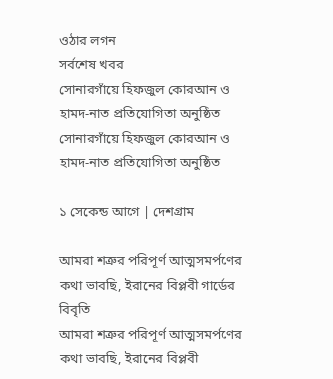ওঠার লগন
সর্বশেষ খবর
সোনারগাঁয়ে হিফজুল কোরআন ও হামদ-নাত প্রতিযোগিতা অনুষ্ঠিত
সোনারগাঁয়ে হিফজুল কোরআন ও হামদ-নাত প্রতিযোগিতা অনুষ্ঠিত

১ সেকেন্ড আগে | দেশগ্রাম

আমরা শত্রুর পরিপূর্ণ আত্মসমর্পণের কথা ভাবছি, ইরানের বিপ্লবী গার্ডের বিবৃতি
আমরা শত্রুর পরিপূর্ণ আত্মসমর্পণের কথা ভাবছি, ইরানের বিপ্লবী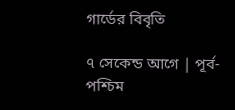গার্ডের বিবৃতি

৭ সেকেন্ড আগে | পূর্ব-পশ্চিম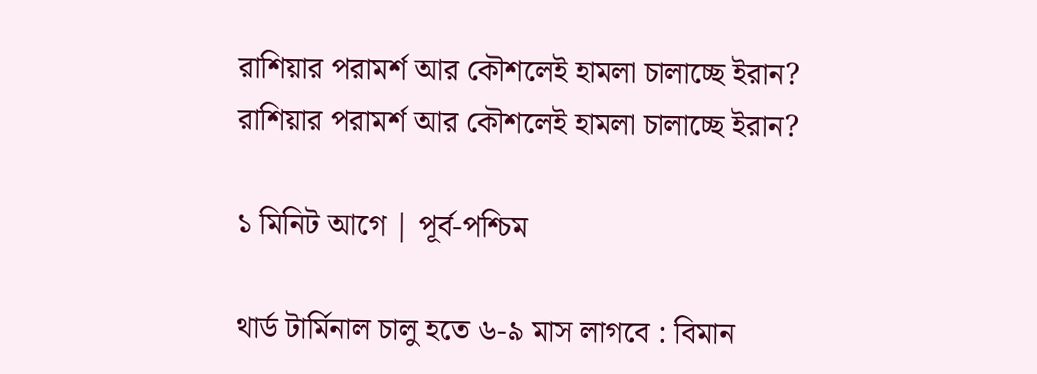রাশিয়ার পরামর্শ আর কৌশলেই হামলা চালাচ্ছে ইরান?
রাশিয়ার পরামর্শ আর কৌশলেই হামলা চালাচ্ছে ইরান?

১ মিনিট আগে | পূর্ব-পশ্চিম

থার্ড টার্মিনাল চালু হতে ৬-৯ মাস লাগবে : বিমান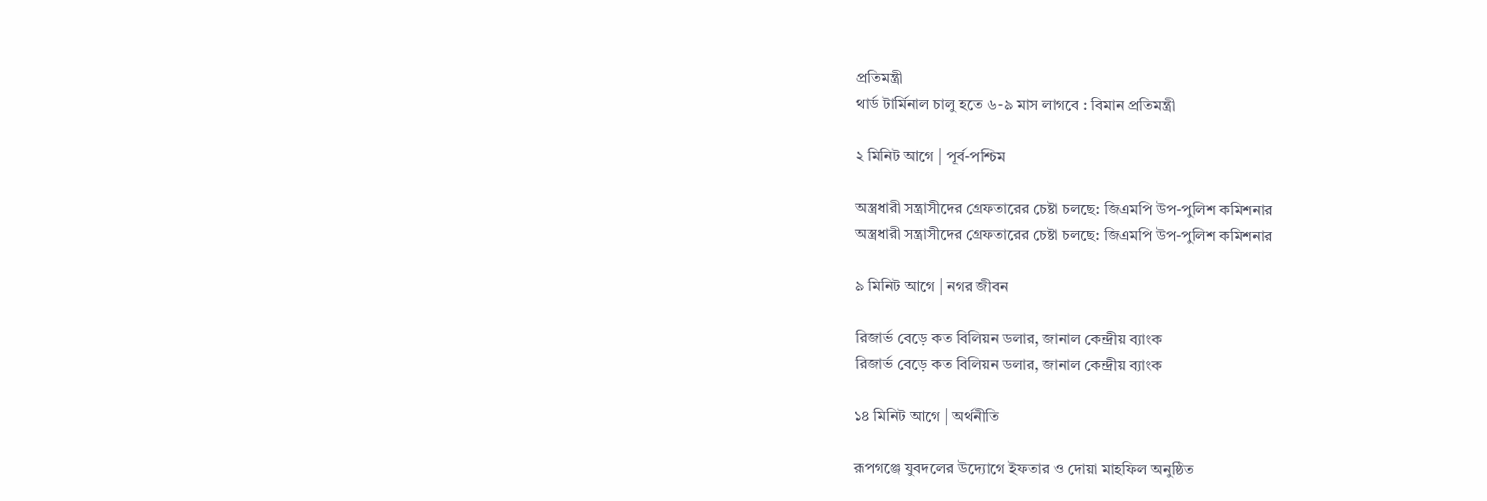প্রতিমন্ত্রী
থার্ড টার্মিনাল চালু হতে ৬-৯ মাস লাগবে : বিমান প্রতিমন্ত্রী

২ মিনিট আগে | পূর্ব-পশ্চিম

অস্ত্রধারী সন্ত্রাসীদের গ্রেফতারের চেষ্টা চলছে: জিএমপি উপ-পুলিশ কমিশনার
অস্ত্রধারী সন্ত্রাসীদের গ্রেফতারের চেষ্টা চলছে: জিএমপি উপ-পুলিশ কমিশনার

৯ মিনিট আগে | নগর জীবন

রিজার্ভ বেড়ে কত বিলিয়ন ডলার, জানাল কেন্দ্রীয় ব্যাংক
রিজার্ভ বেড়ে কত বিলিয়ন ডলার, জানাল কেন্দ্রীয় ব্যাংক

১৪ মিনিট আগে | অর্থনীতি

রূপগঞ্জে যুবদলের উদ্যোগে ইফতার ও দোয়া মাহফিল অনুষ্ঠিত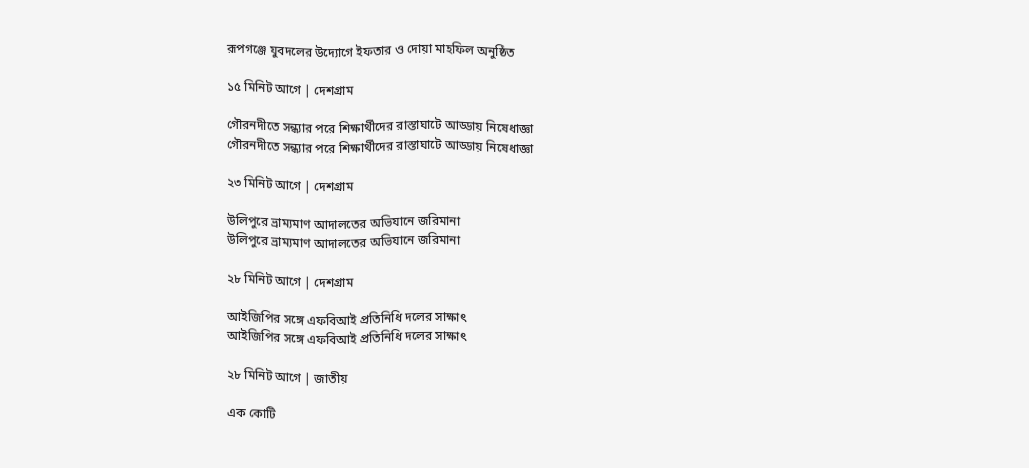রূপগঞ্জে যুবদলের উদ্যোগে ইফতার ও দোয়া মাহফিল অনুষ্ঠিত

১৫ মিনিট আগে | দেশগ্রাম

গৌরনদীতে সন্ধ্যার পরে শিক্ষার্থীদের রাস্তাঘাটে আড্ডায় নিষেধাজ্ঞা
গৌরনদীতে সন্ধ্যার পরে শিক্ষার্থীদের রাস্তাঘাটে আড্ডায় নিষেধাজ্ঞা

২৩ মিনিট আগে | দেশগ্রাম

উলিপুরে ভ্রাম্যমাণ আদালতের অভিযানে জরিমানা
উলিপুরে ভ্রাম্যমাণ আদালতের অভিযানে জরিমানা

২৮ মিনিট আগে | দেশগ্রাম

আইজিপির সঙ্গে এফবিআই প্রতিনিধি দলের সাক্ষাৎ
আইজিপির সঙ্গে এফবিআই প্রতিনিধি দলের সাক্ষাৎ

২৮ মিনিট আগে | জাতীয়

এক কোটি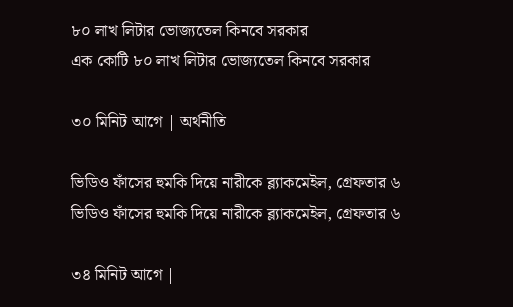৮০ লাখ লিটার ভোজ্যতেল কিনবে সরকার
এক কোটি ৮০ লাখ লিটার ভোজ্যতেল কিনবে সরকার

৩০ মিনিট আগে | অর্থনীতি

ভিডিও ফাঁসের হুমকি দিয়ে নারীকে ব্ল্যাকমেইল, গ্রেফতার ৬
ভিডিও ফাঁসের হুমকি দিয়ে নারীকে ব্ল্যাকমেইল, গ্রেফতার ৬

৩৪ মিনিট আগে |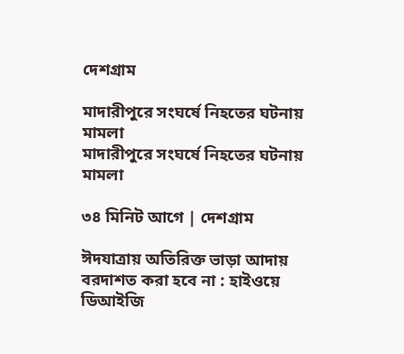দেশগ্রাম

মাদারীপুরে সংঘর্ষে নিহতের ঘটনায় মামলা
মাদারীপুরে সংঘর্ষে নিহতের ঘটনায় মামলা

৩৪ মিনিট আগে | দেশগ্রাম

ঈদযাত্রায় অতিরিক্ত ভাড়া আদায় বরদাশত করা হবে না : হাইওয়ে ডিআইজি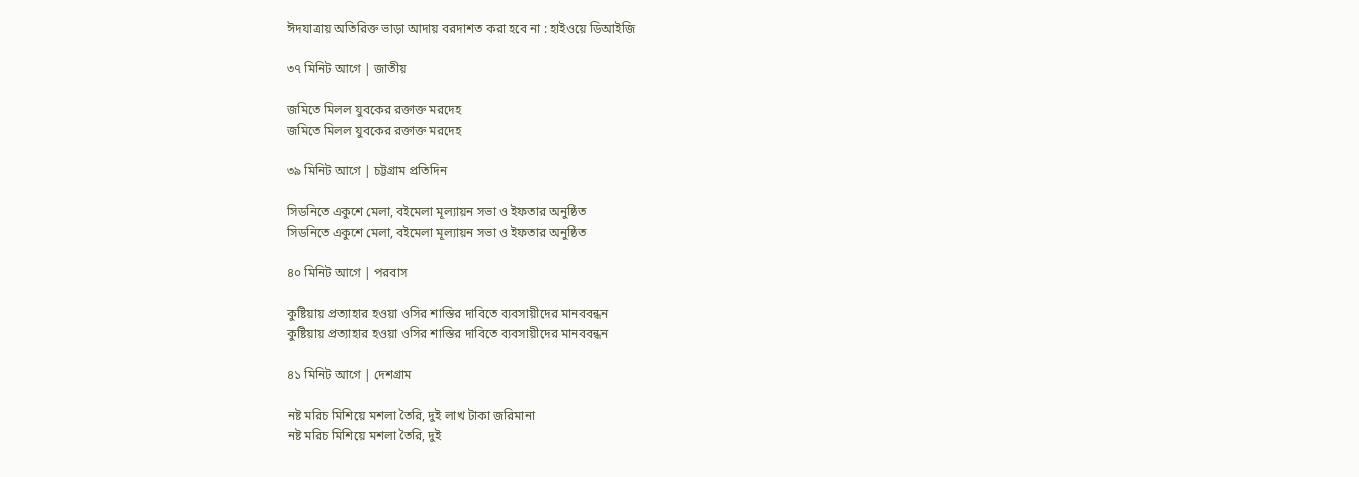ঈদযাত্রায় অতিরিক্ত ভাড়া আদায় বরদাশত করা হবে না : হাইওয়ে ডিআইজি

৩৭ মিনিট আগে | জাতীয়

জমিতে মিলল যুবকের রক্তাক্ত মরদেহ
জমিতে মিলল যুবকের রক্তাক্ত মরদেহ

৩৯ মিনিট আগে | চট্টগ্রাম প্রতিদিন

সিডনিতে একুশে মেলা, বইমেলা মূল্যায়ন সভা ও ইফতার অনুষ্ঠিত
সিডনিতে একুশে মেলা, বইমেলা মূল্যায়ন সভা ও ইফতার অনুষ্ঠিত

৪০ মিনিট আগে | পরবাস

কুষ্টিয়ায় প্রত্যাহার হওয়া ওসির শাস্তির দাবিতে ব্যবসায়ীদের মানববন্ধন
কুষ্টিয়ায় প্রত্যাহার হওয়া ওসির শাস্তির দাবিতে ব্যবসায়ীদের মানববন্ধন

৪১ মিনিট আগে | দেশগ্রাম

নষ্ট মরিচ মিশিয়ে মশলা তৈরি, দুই লাখ টাকা জরিমানা
নষ্ট মরিচ মিশিয়ে মশলা তৈরি, দুই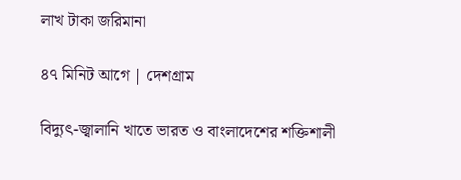লাখ টাকা জরিমানা

৪৭ মিনিট আগে | দেশগ্রাম

বিদ্যুৎ-জ্বালানি খাতে ভারত ও বাংলাদেশের শক্তিশালী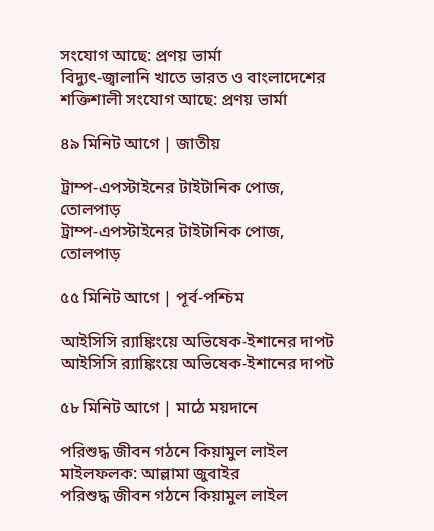সংযোগ আছে: প্রণয় ভার্মা
বিদ্যুৎ-জ্বালানি খাতে ভারত ও বাংলাদেশের শক্তিশালী সংযোগ আছে: প্রণয় ভার্মা

৪৯ মিনিট আগে | জাতীয়

ট্রাম্প-এপস্টাইনের টাইটানিক পোজ, তোলপাড়
ট্রাম্প-এপস্টাইনের টাইটানিক পোজ, তোলপাড়

৫৫ মিনিট আগে | পূর্ব-পশ্চিম

আইসিসি র‍্যাঙ্কিংয়ে অভিষেক-ইশানের দাপট
আইসিসি র‍্যাঙ্কিংয়ে অভিষেক-ইশানের দাপট

৫৮ মিনিট আগে | মাঠে ময়দানে

পরিশুদ্ধ জীবন গঠনে কিয়ামুল লাইল মাইলফলক: আল্লামা জুবাইর
পরিশুদ্ধ জীবন গঠনে কিয়ামুল লাইল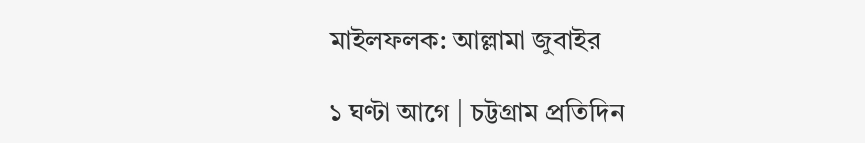মাইলফলক: আল্লামা জুবাইর

১ ঘণ্টা আগে | চট্টগ্রাম প্রতিদিন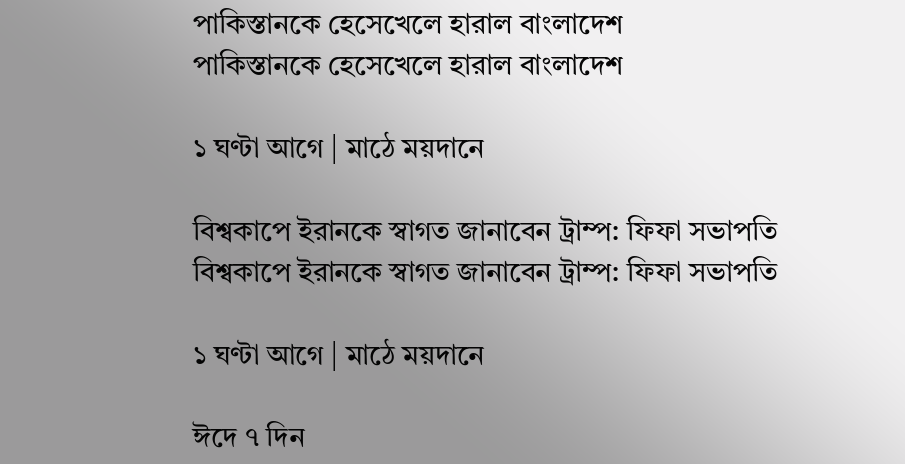পাকিস্তানকে হেসেখেলে হারাল বাংলাদেশ
পাকিস্তানকে হেসেখেলে হারাল বাংলাদেশ

১ ঘণ্টা আগে | মাঠে ময়দানে

বিশ্বকাপে ইরানকে স্বাগত জানাবেন ট্রাম্প: ফিফা সভাপতি
বিশ্বকাপে ইরানকে স্বাগত জানাবেন ট্রাম্প: ফিফা সভাপতি

১ ঘণ্টা আগে | মাঠে ময়দানে

ঈদে ৭ দিন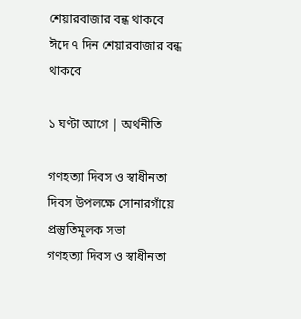শেয়ারবাজার বন্ধ থাকবে
ঈদে ৭ দিন শেয়ারবাজার বন্ধ থাকবে

১ ঘণ্টা আগে | অর্থনীতি

গণহত্যা দিবস ও স্বাধীনতা দিবস উপলক্ষে সোনারগাঁয়ে প্রস্তুতিমূলক সভা
গণহত্যা দিবস ও স্বাধীনতা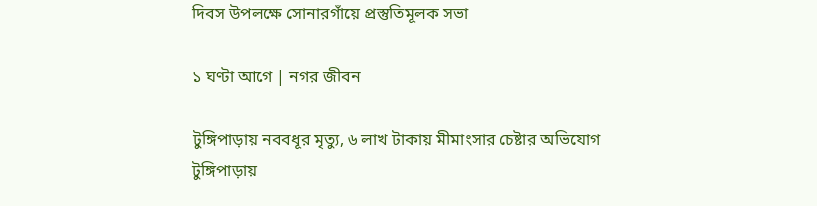দিবস উপলক্ষে সোনারগাঁয়ে প্রস্তুতিমূলক সভা

১ ঘণ্টা আগে | নগর জীবন

টুঙ্গিপাড়ায় নববধূর মৃত্যু, ৬ লাখ টাকায় মীমাংসার চেষ্টার অভিযোগ
টুঙ্গিপাড়ায়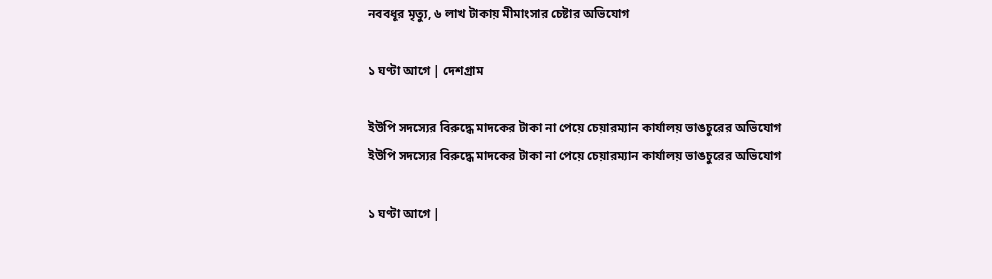নববধূর মৃত্যু, ৬ লাখ টাকায় মীমাংসার চেষ্টার অভিযোগ

১ ঘণ্টা আগে | দেশগ্রাম

ইউপি সদস্যের বিরুদ্ধে মাদকের টাকা না পেয়ে চেয়ারম্যান কার্যালয় ভাঙচুরের অভিযোগ
ইউপি সদস্যের বিরুদ্ধে মাদকের টাকা না পেয়ে চেয়ারম্যান কার্যালয় ভাঙচুরের অভিযোগ

১ ঘণ্টা আগে |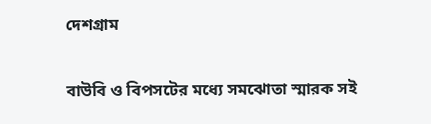দেশগ্রাম

বাউবি ও বিপসটের মধ্যে সমঝোতা স্মারক সই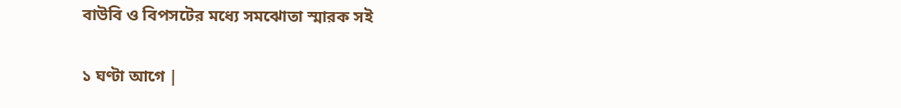বাউবি ও বিপসটের মধ্যে সমঝোতা স্মারক সই

১ ঘণ্টা আগে |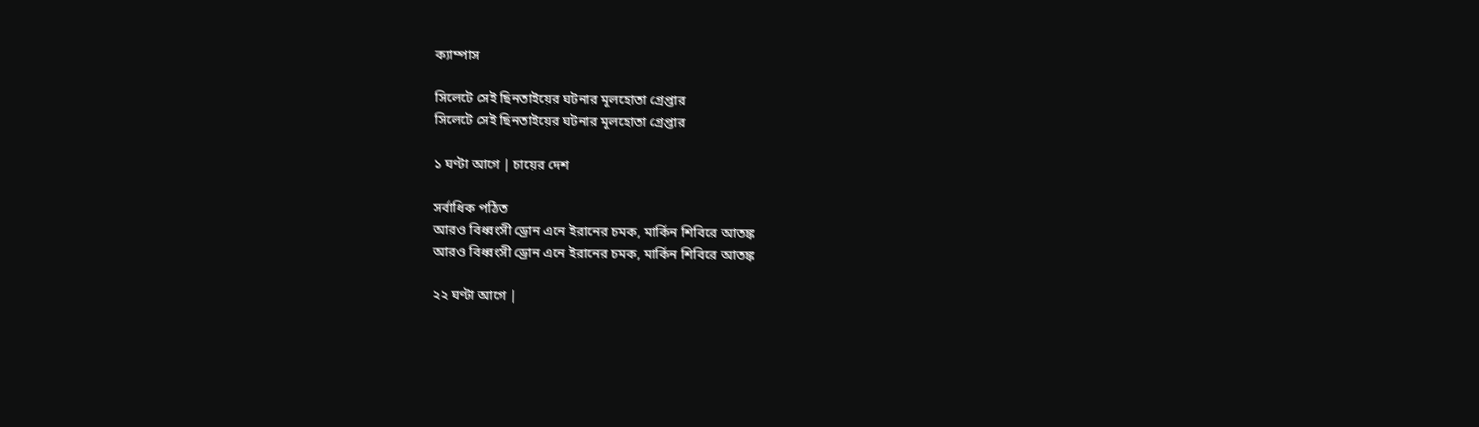ক্যাম্পাস

সিলেটে সেই ছিনতাইয়ের ঘটনার মূলহোতা গ্রেপ্তার
সিলেটে সেই ছিনতাইয়ের ঘটনার মূলহোতা গ্রেপ্তার

১ ঘণ্টা আগে | চায়ের দেশ

সর্বাধিক পঠিত
আরও বিধ্বংসী ড্রোন এনে ইরানের চমক, মার্কিন শিবিরে আতঙ্ক
আরও বিধ্বংসী ড্রোন এনে ইরানের চমক, মার্কিন শিবিরে আতঙ্ক

২২ ঘণ্টা আগে |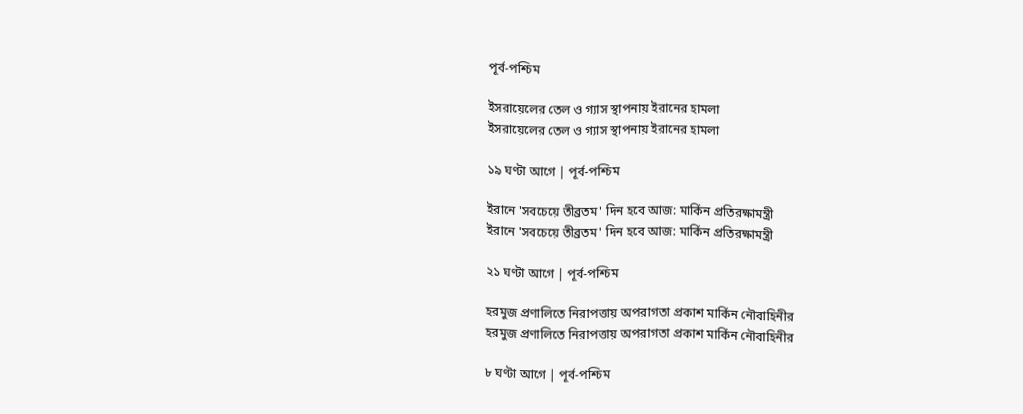পূর্ব-পশ্চিম

ইসরায়েলের তেল ও গ্যাস স্থাপনায় ইরানের হামলা
ইসরায়েলের তেল ও গ্যাস স্থাপনায় ইরানের হামলা

১৯ ঘণ্টা আগে | পূর্ব-পশ্চিম

ইরানে 'সবচেয়ে তীব্রতম' দিন হবে আজ: মার্কিন প্রতিরক্ষামন্ত্রী
ইরানে 'সবচেয়ে তীব্রতম' দিন হবে আজ: মার্কিন প্রতিরক্ষামন্ত্রী

২১ ঘণ্টা আগে | পূর্ব-পশ্চিম

হরমুজ প্রণালিতে নিরাপত্তায় অপরাগতা প্রকাশ মার্কিন নৌবাহিনীর
হরমুজ প্রণালিতে নিরাপত্তায় অপরাগতা প্রকাশ মার্কিন নৌবাহিনীর

৮ ঘণ্টা আগে | পূর্ব-পশ্চিম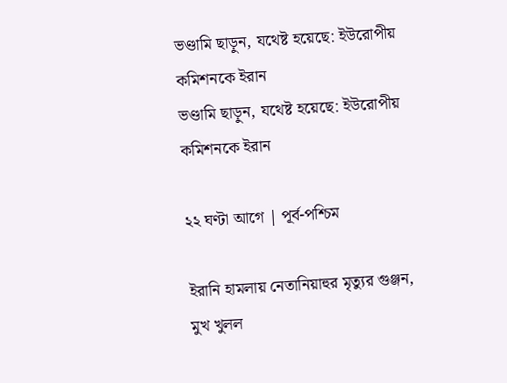ভণ্ডামি ছাড়ুন, যথেষ্ট হয়েছে: ইউরোপীয় কমিশনকে ইরান
ভণ্ডামি ছাড়ুন, যথেষ্ট হয়েছে: ইউরোপীয় কমিশনকে ইরান

২২ ঘণ্টা আগে | পূর্ব-পশ্চিম

ইরানি হামলায় নেতানিয়াহুর মৃত্যুর গুঞ্জন, মুখ খুলল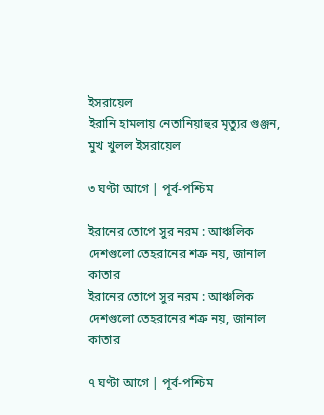ইসরায়েল
ইরানি হামলায় নেতানিয়াহুর মৃত্যুর গুঞ্জন, মুখ খুলল ইসরায়েল

৩ ঘণ্টা আগে | পূর্ব-পশ্চিম

ইরানের তোপে সুর নরম : আঞ্চলিক দেশগুলো তেহরানের শত্রু নয়, জানাল কাতার
ইরানের তোপে সুর নরম : আঞ্চলিক দেশগুলো তেহরানের শত্রু নয়, জানাল কাতার

৭ ঘণ্টা আগে | পূর্ব-পশ্চিম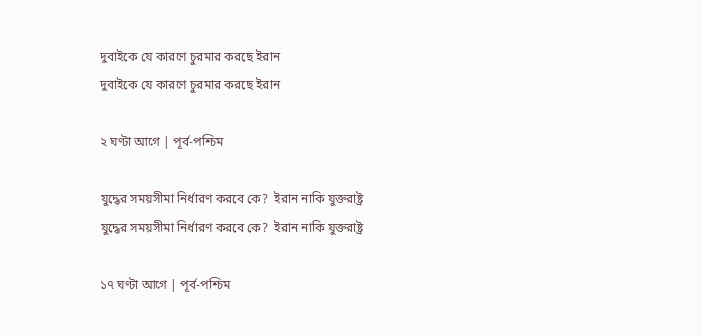দুবাইকে যে কারণে চুরমার করছে ইরান
দুবাইকে যে কারণে চুরমার করছে ইরান

২ ঘণ্টা আগে | পূর্ব-পশ্চিম

যুদ্ধের সময়সীমা নির্ধারণ করবে কে?  ইরান নাকি যুক্তরাষ্ট্র
যুদ্ধের সময়সীমা নির্ধারণ করবে কে?  ইরান নাকি যুক্তরাষ্ট্র

১৭ ঘণ্টা আগে | পূর্ব-পশ্চিম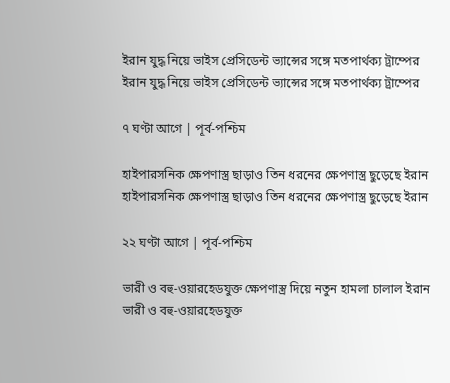ইরান যুদ্ধ নিয়ে ভাইস প্রেসিডেন্ট ভ্যান্সের সঙ্গে মতপার্থক্য ট্রাম্পের
ইরান যুদ্ধ নিয়ে ভাইস প্রেসিডেন্ট ভ্যান্সের সঙ্গে মতপার্থক্য ট্রাম্পের

৭ ঘণ্টা আগে | পূর্ব-পশ্চিম

হাইপারসনিক ক্ষেপণাস্ত্র ছাড়াও তিন ধরনের ক্ষেপণাস্ত্র ছুড়েছে ইরান
হাইপারসনিক ক্ষেপণাস্ত্র ছাড়াও তিন ধরনের ক্ষেপণাস্ত্র ছুড়েছে ইরান

২২ ঘণ্টা আগে | পূর্ব-পশ্চিম

ভারী ও বহু-ওয়ারহেডযুক্ত ক্ষেপণাস্ত্র দিয়ে নতুন হামলা চালাল ইরান
ভারী ও বহু-ওয়ারহেডযুক্ত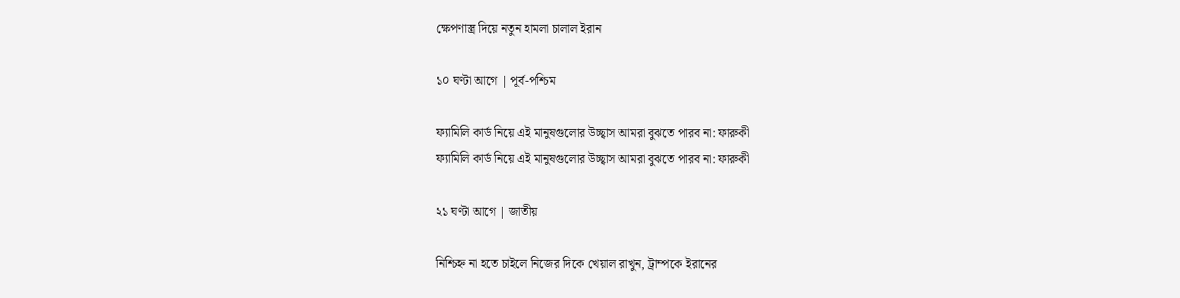ক্ষেপণাস্ত্র দিয়ে নতুন হামলা চালাল ইরান

১০ ঘণ্টা আগে | পূর্ব-পশ্চিম

ফ‍্যামিলি কার্ড নিয়ে এই মানুষগুলোর উচ্ছ্বাস আমরা বুঝতে পারব না: ফারুকী
ফ‍্যামিলি কার্ড নিয়ে এই মানুষগুলোর উচ্ছ্বাস আমরা বুঝতে পারব না: ফারুকী

২১ ঘণ্টা আগে | জাতীয়

নিশ্চিহ্ন না হতে চাইলে নিজের দিকে খেয়াল রাখুন, ট্রাম্পকে ইরানের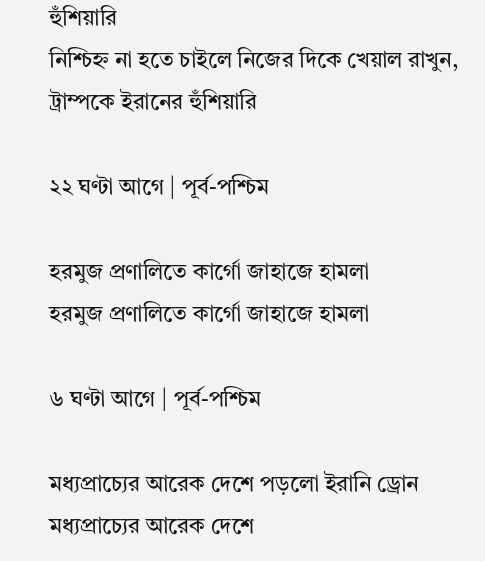হুঁশিয়ারি
নিশ্চিহ্ন না হতে চাইলে নিজের দিকে খেয়াল রাখুন, ট্রাম্পকে ইরানের হুঁশিয়ারি

২২ ঘণ্টা আগে | পূর্ব-পশ্চিম

হরমুজ প্রণালিতে কার্গো জাহাজে হামলা
হরমুজ প্রণালিতে কার্গো জাহাজে হামলা

৬ ঘণ্টা আগে | পূর্ব-পশ্চিম

মধ্যপ্রাচ্যের আরেক দেশে পড়লো ইরানি ড্রোন
মধ্যপ্রাচ্যের আরেক দেশে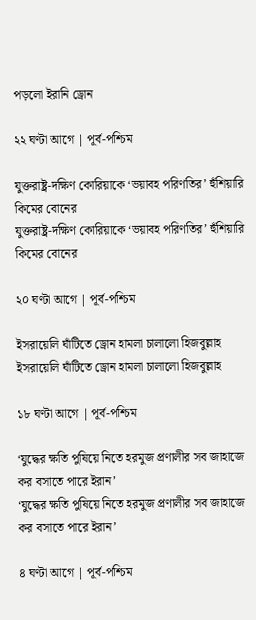পড়লো ইরানি ড্রোন

২২ ঘণ্টা আগে | পূর্ব-পশ্চিম

যুক্তরাষ্ট্র-দক্ষিণ কোরিয়াকে ‘ভয়াবহ পরিণতির’ হুঁশিয়ারি কিমের বোনের
যুক্তরাষ্ট্র-দক্ষিণ কোরিয়াকে ‘ভয়াবহ পরিণতির’ হুঁশিয়ারি কিমের বোনের

২০ ঘণ্টা আগে | পূর্ব-পশ্চিম

ইসরায়েলি ঘাঁটিতে ড্রোন হামলা চালালো হিজবুল্লাহ
ইসরায়েলি ঘাঁটিতে ড্রোন হামলা চালালো হিজবুল্লাহ

১৮ ঘণ্টা আগে | পূর্ব-পশ্চিম

‘যুদ্ধের ক্ষতি পুষিয়ে নিতে হরমুজ প্রণালীর সব জাহাজে কর বসাতে পারে ইরান’
‘যুদ্ধের ক্ষতি পুষিয়ে নিতে হরমুজ প্রণালীর সব জাহাজে কর বসাতে পারে ইরান’

৪ ঘণ্টা আগে | পূর্ব-পশ্চিম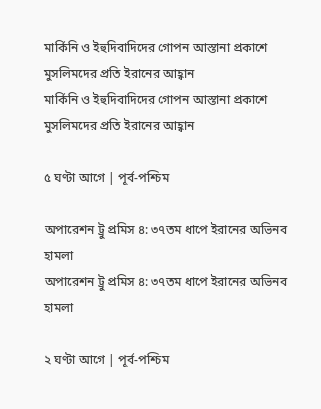মার্কিনি ও ইহুদিবাদিদের গোপন আস্তানা প্রকাশে মুসলিমদের প্রতি ইরানের আহ্বান
মার্কিনি ও ইহুদিবাদিদের গোপন আস্তানা প্রকাশে মুসলিমদের প্রতি ইরানের আহ্বান

৫ ঘণ্টা আগে | পূর্ব-পশ্চিম

অপারেশন ট্রু প্রমিস ৪: ৩৭তম ধাপে ইরানের অভিনব হামলা
অপারেশন ট্রু প্রমিস ৪: ৩৭তম ধাপে ইরানের অভিনব হামলা

২ ঘণ্টা আগে | পূর্ব-পশ্চিম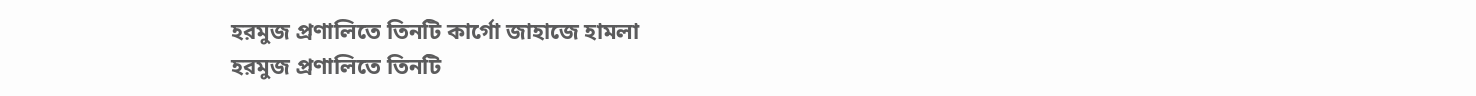হরমুজ প্রণালিতে তিনটি কার্গো জাহাজে হামলা
হরমুজ প্রণালিতে তিনটি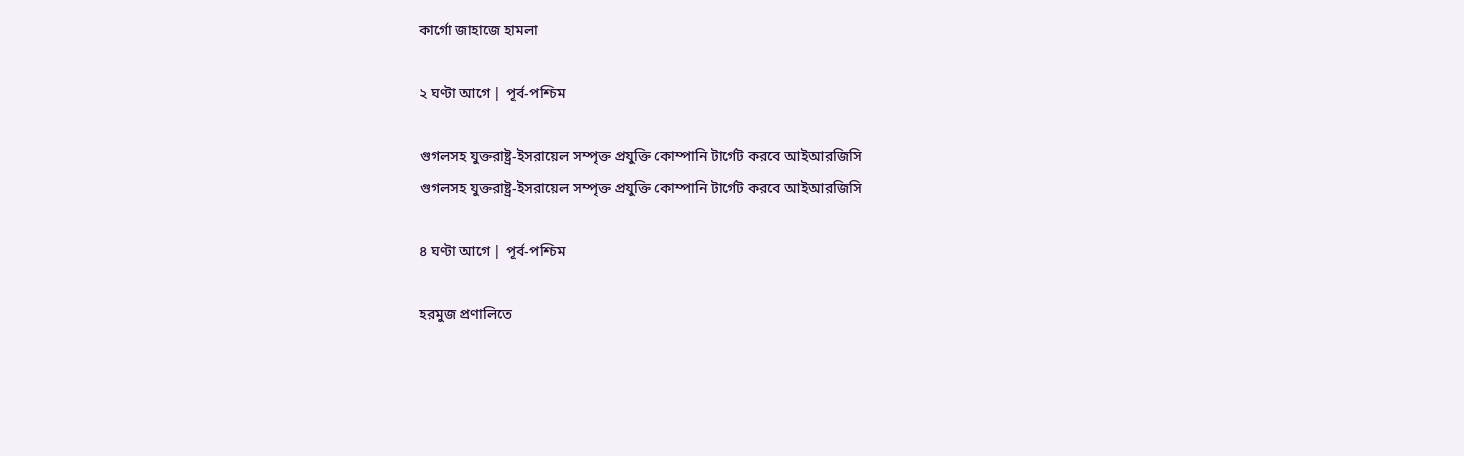কার্গো জাহাজে হামলা

২ ঘণ্টা আগে | পূর্ব-পশ্চিম

গুগলসহ যুক্তরাষ্ট্র-ইসরায়েল সম্পৃক্ত প্রযুক্তি কোম্পানি টার্গেট করবে আইআরজিসি
গুগলসহ যুক্তরাষ্ট্র-ইসরায়েল সম্পৃক্ত প্রযুক্তি কোম্পানি টার্গেট করবে আইআরজিসি

৪ ঘণ্টা আগে | পূর্ব-পশ্চিম

হরমুজ প্রণালিতে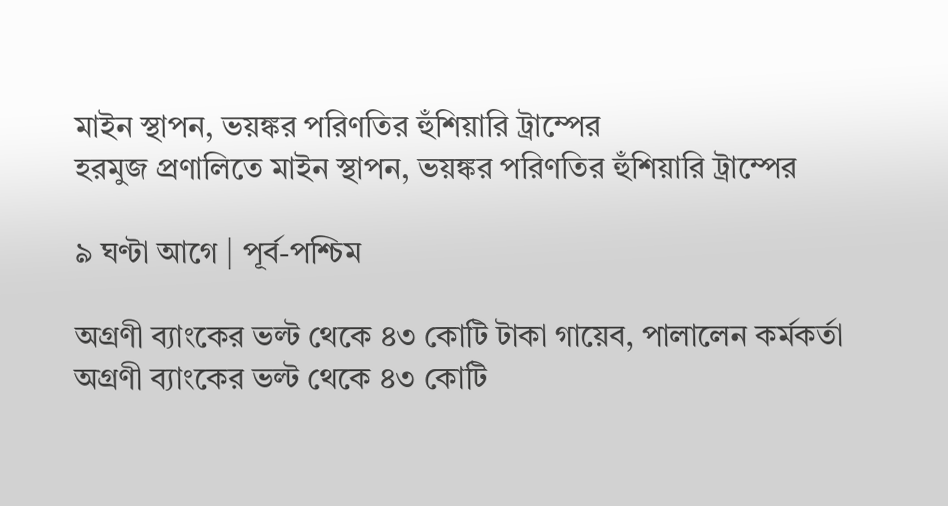মাইন স্থাপন, ভয়ঙ্কর পরিণতির হুঁশিয়ারি ট্রাম্পের
হরমুজ প্রণালিতে মাইন স্থাপন, ভয়ঙ্কর পরিণতির হুঁশিয়ারি ট্রাম্পের

৯ ঘণ্টা আগে | পূর্ব-পশ্চিম

অগ্রণী ব্যাংকের ভল্ট থেকে ৪৩ কোটি টাকা গায়েব, পালালেন কর্মকর্তা
অগ্রণী ব্যাংকের ভল্ট থেকে ৪৩ কোটি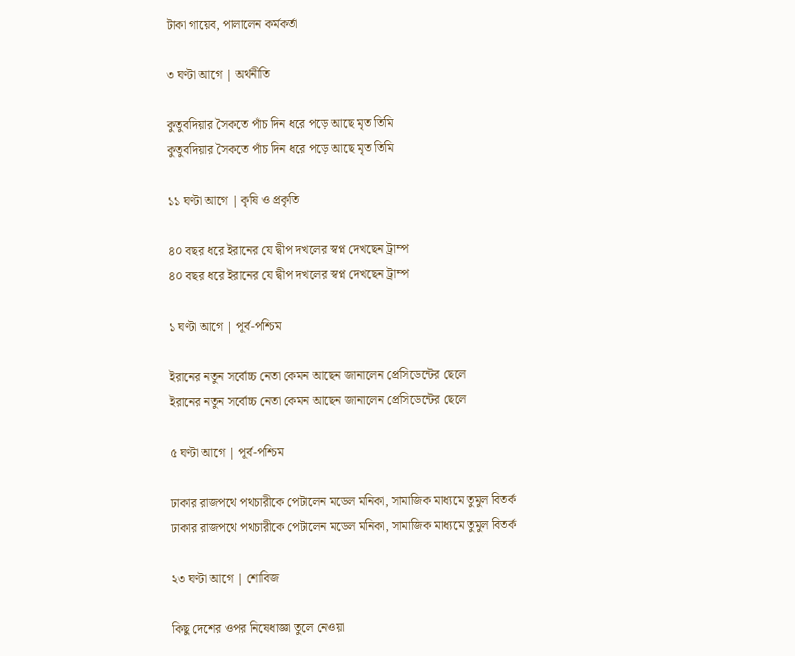টাকা গায়েব, পালালেন কর্মকর্তা

৩ ঘণ্টা আগে | অর্থনীতি

কুতুবদিয়ার সৈকতে পাঁচ দিন ধরে পড়ে আছে মৃত তিমি
কুতুবদিয়ার সৈকতে পাঁচ দিন ধরে পড়ে আছে মৃত তিমি

১১ ঘণ্টা আগে | কৃষি ও প্রকৃতি

৪০ বছর ধরে ইরানের যে দ্বীপ দখলের স্বপ্ন দেখছেন ট্রাম্প
৪০ বছর ধরে ইরানের যে দ্বীপ দখলের স্বপ্ন দেখছেন ট্রাম্প

১ ঘণ্টা আগে | পূর্ব-পশ্চিম

ইরানের নতুন সর্বোচ্চ নেতা কেমন আছেন জানালেন প্রেসিডেন্টের ছেলে
ইরানের নতুন সর্বোচ্চ নেতা কেমন আছেন জানালেন প্রেসিডেন্টের ছেলে

৫ ঘণ্টা আগে | পূর্ব-পশ্চিম

ঢাকার রাজপথে পথচারীকে পেটালেন মডেল মনিকা, সামাজিক মাধ্যমে তুমুল বিতর্ক
ঢাকার রাজপথে পথচারীকে পেটালেন মডেল মনিকা, সামাজিক মাধ্যমে তুমুল বিতর্ক

২৩ ঘণ্টা আগে | শোবিজ

কিছু দেশের ওপর নিষেধাজ্ঞা তুলে নেওয়া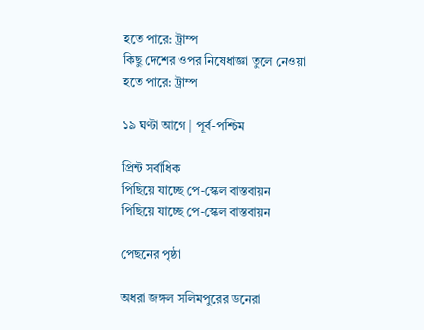হতে পারে: ট্রাম্প
কিছু দেশের ওপর নিষেধাজ্ঞা তুলে নেওয়া হতে পারে: ট্রাম্প

১৯ ঘণ্টা আগে | পূর্ব-পশ্চিম

প্রিন্ট সর্বাধিক
পিছিয়ে যাচ্ছে পে-স্কেল বাস্তবায়ন
পিছিয়ে যাচ্ছে পে-স্কেল বাস্তবায়ন

পেছনের পৃষ্ঠা

অধরা জঙ্গল সলিমপুরের ডনেরা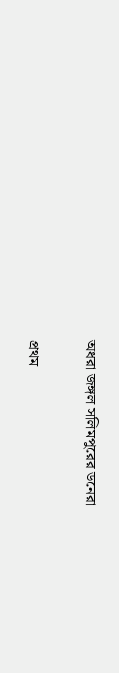অধরা জঙ্গল সলিমপুরের ডনেরা

প্রথম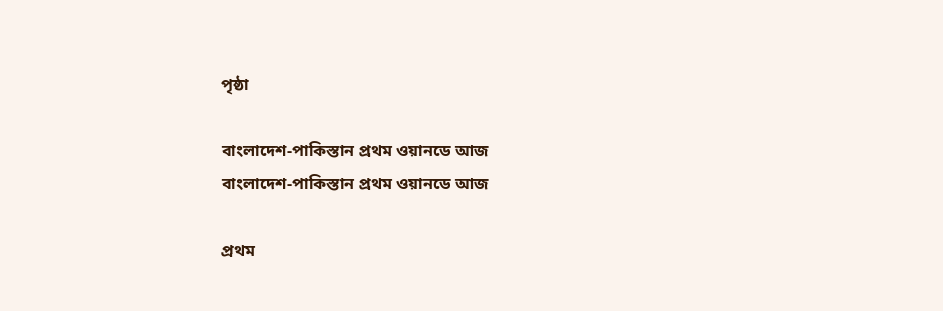পৃষ্ঠা

বাংলাদেশ-পাকিস্তান প্রথম ওয়ানডে আজ
বাংলাদেশ-পাকিস্তান প্রথম ওয়ানডে আজ

প্রথম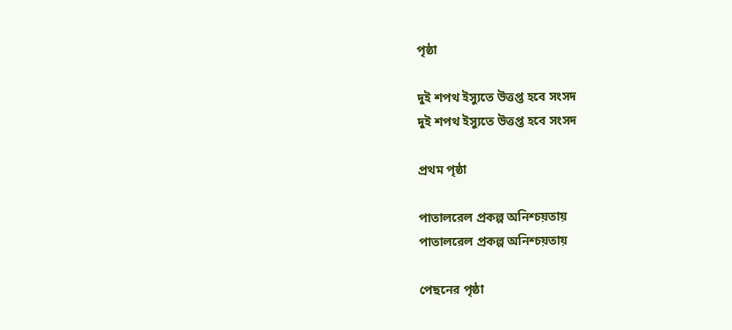পৃষ্ঠা

দুই শপথ ইস্যুতে উত্তপ্ত হবে সংসদ
দুই শপথ ইস্যুতে উত্তপ্ত হবে সংসদ

প্রথম পৃষ্ঠা

পাতালরেল প্রকল্প অনিশ্চয়তায়
পাতালরেল প্রকল্প অনিশ্চয়তায়

পেছনের পৃষ্ঠা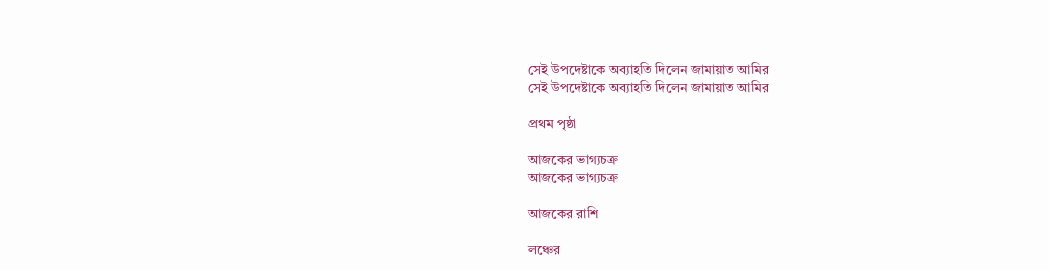সেই উপদেষ্টাকে অব্যাহতি দিলেন জামায়াত আমির
সেই উপদেষ্টাকে অব্যাহতি দিলেন জামায়াত আমির

প্রথম পৃষ্ঠা

আজকের ভাগ্যচক্র
আজকের ভাগ্যচক্র

আজকের রাশি

লঞ্চের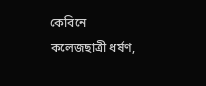কেবিনে কলেজছাত্রী ধর্ষণ,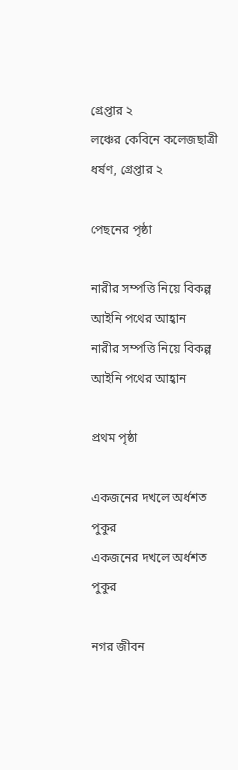গ্রেপ্তার ২
লঞ্চের কেবিনে কলেজছাত্রী ধর্ষণ, গ্রেপ্তার ২

পেছনের পৃষ্ঠা

নারীর সম্পত্তি নিয়ে বিকল্প আইনি পথের আহ্বান
নারীর সম্পত্তি নিয়ে বিকল্প আইনি পথের আহ্বান

প্রথম পৃষ্ঠা

একজনের দখলে অর্ধশত পুকুর
একজনের দখলে অর্ধশত পুকুর

নগর জীবন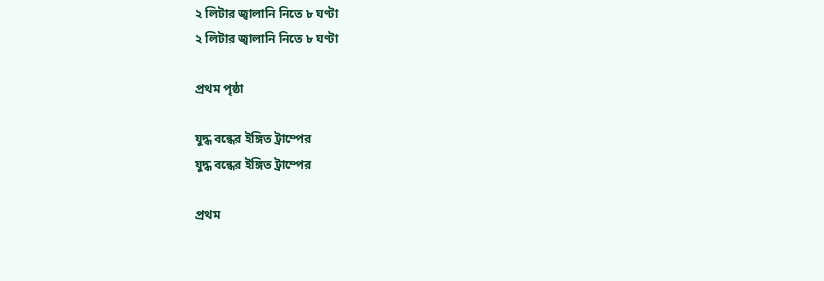২ লিটার জ্বালানি নিতে ৮ ঘণ্টা
২ লিটার জ্বালানি নিতে ৮ ঘণ্টা

প্রথম পৃষ্ঠা

যুদ্ধ বন্ধের ইঙ্গিত ট্রাম্পের
যুদ্ধ বন্ধের ইঙ্গিত ট্রাম্পের

প্রথম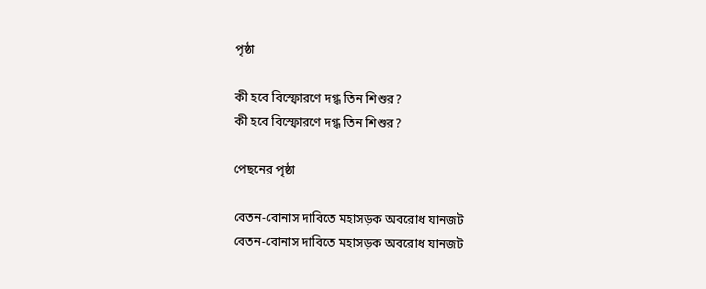পৃষ্ঠা

কী হবে বিস্ফোরণে দগ্ধ তিন শিশুর?
কী হবে বিস্ফোরণে দগ্ধ তিন শিশুর?

পেছনের পৃষ্ঠা

বেতন-বোনাস দাবিতে মহাসড়ক অবরোধ যানজট
বেতন-বোনাস দাবিতে মহাসড়ক অবরোধ যানজট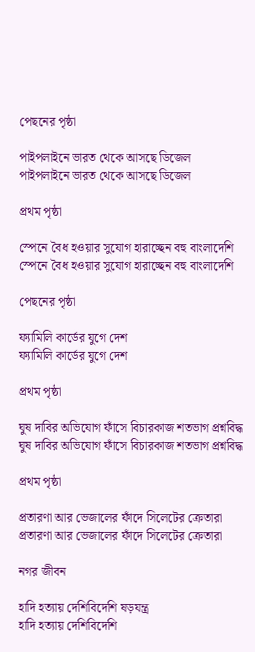পেছনের পৃষ্ঠা

পাইপলাইনে ভারত থেকে আসছে ডিজেল
পাইপলাইনে ভারত থেকে আসছে ডিজেল

প্রথম পৃষ্ঠা

স্পেনে বৈধ হওয়ার সুযোগ হারাচ্ছেন বহু বাংলাদেশি
স্পেনে বৈধ হওয়ার সুযোগ হারাচ্ছেন বহু বাংলাদেশি

পেছনের পৃষ্ঠা

ফ্যামিলি কার্ডের যুগে দেশ
ফ্যামিলি কার্ডের যুগে দেশ

প্রথম পৃষ্ঠা

ঘুষ দাবির অভিযোগ ফাঁসে বিচারকাজ শতভাগ প্রশ্নবিদ্ধ
ঘুষ দাবির অভিযোগ ফাঁসে বিচারকাজ শতভাগ প্রশ্নবিদ্ধ

প্রথম পৃষ্ঠা

প্রতারণা আর ভেজালের ফাঁদে সিলেটের ক্রেতারা
প্রতারণা আর ভেজালের ফাঁদে সিলেটের ক্রেতারা

নগর জীবন

হাদি হত্যায় দেশিবিদেশি ষড়যন্ত্র
হাদি হত্যায় দেশিবিদেশি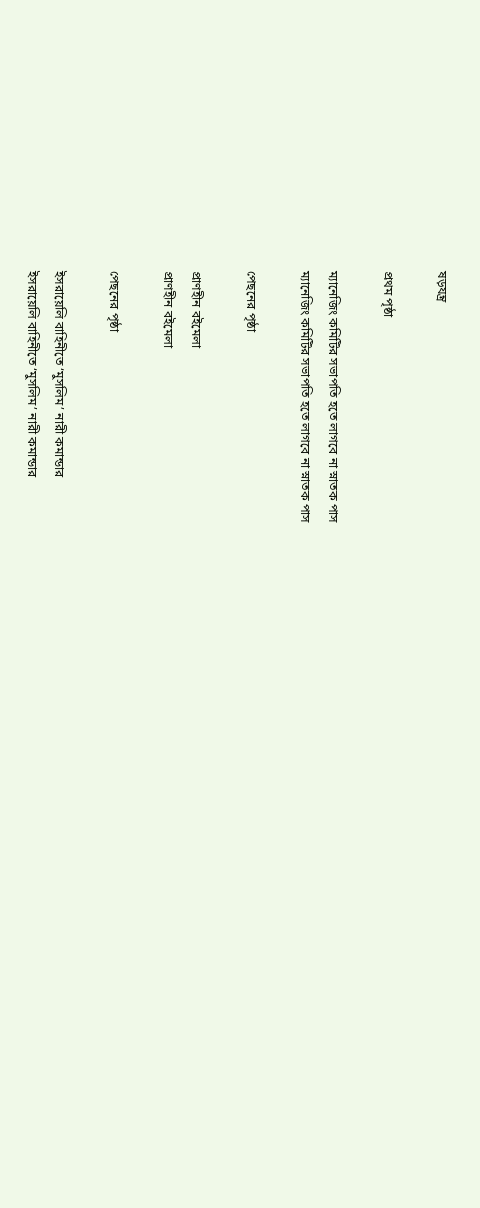ষড়যন্ত্র

প্রথম পৃষ্ঠা

ম্যানেজিং কমিটির সভাপতি হতে লাগবে না স্নাতক পাস
ম্যানেজিং কমিটির সভাপতি হতে লাগবে না স্নাতক পাস

পেছনের পৃষ্ঠা

প্রাণহীন বইমেলা
প্রাণহীন বইমেলা

পেছনের পৃষ্ঠা

ইসরায়েলি বাহিনীতে ‘মুসলিম’ নারী কমান্ডার
ইসরায়েলি বাহিনীতে ‘মুসলিম’ নারী কমান্ডার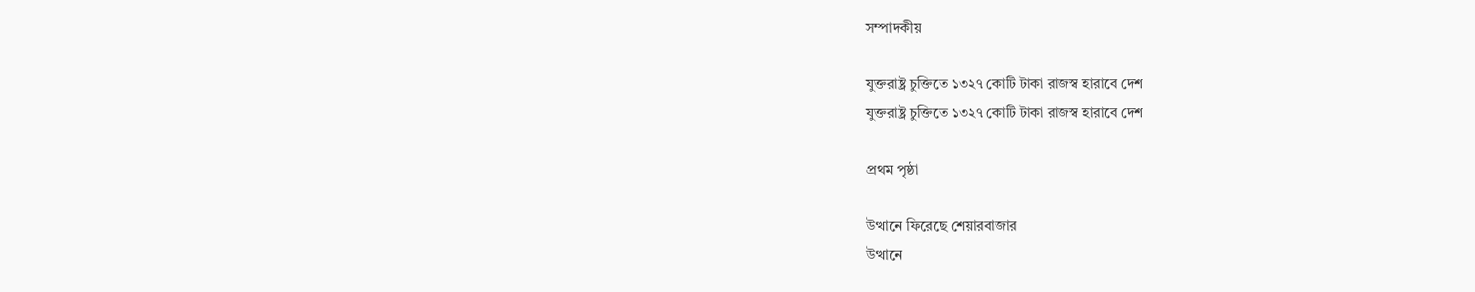সম্পাদকীয়

যুক্তরাষ্ট্র চুক্তিতে ১৩২৭ কোটি টাকা রাজস্ব হারাবে দেশ
যুক্তরাষ্ট্র চুক্তিতে ১৩২৭ কোটি টাকা রাজস্ব হারাবে দেশ

প্রথম পৃষ্ঠা

উত্থানে ফিরেছে শেয়ারবাজার
উত্থানে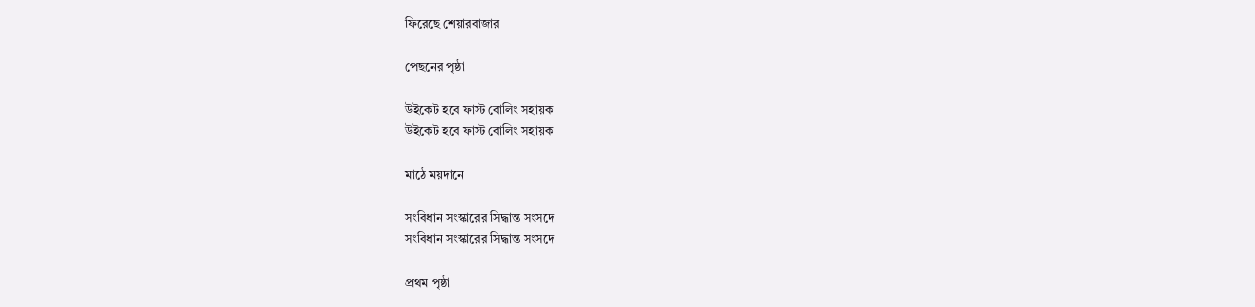ফিরেছে শেয়ারবাজার

পেছনের পৃষ্ঠা

উইকেট হবে ফাস্ট বোলিং সহায়ক
উইকেট হবে ফাস্ট বোলিং সহায়ক

মাঠে ময়দানে

সংবিধান সংস্কারের সিদ্ধান্ত সংসদে
সংবিধান সংস্কারের সিদ্ধান্ত সংসদে

প্রথম পৃষ্ঠা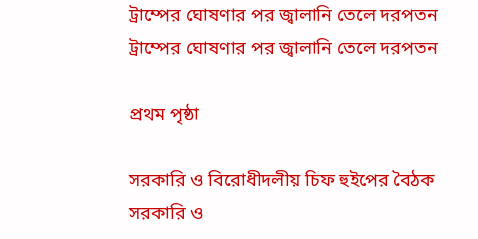ট্রাম্পের ঘোষণার পর জ্বালানি তেলে দরপতন
ট্রাম্পের ঘোষণার পর জ্বালানি তেলে দরপতন

প্রথম পৃষ্ঠা

সরকারি ও বিরোধীদলীয় চিফ হুইপের বৈঠক
সরকারি ও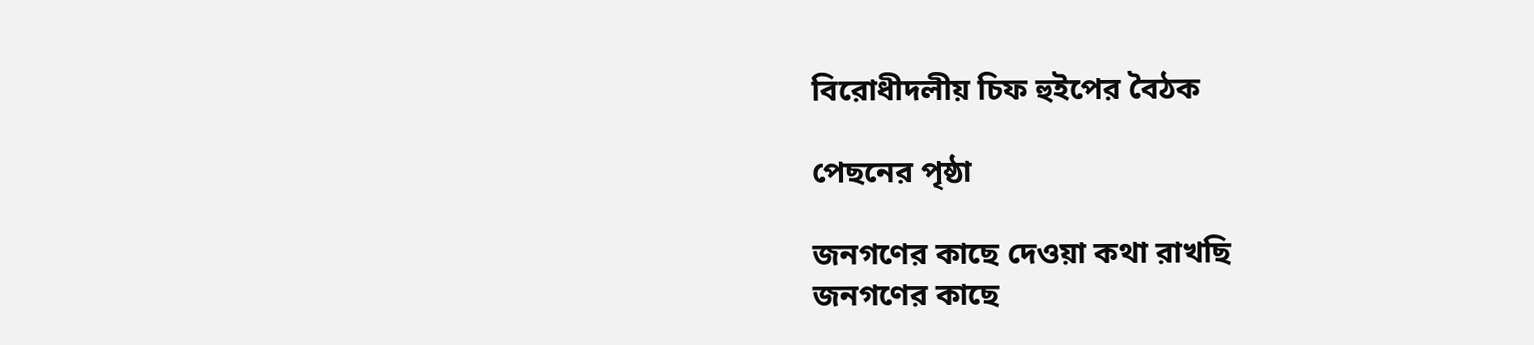বিরোধীদলীয় চিফ হুইপের বৈঠক

পেছনের পৃষ্ঠা

জনগণের কাছে দেওয়া কথা রাখছি
জনগণের কাছে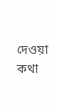দেওয়া কথা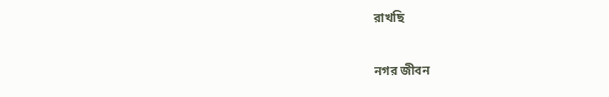রাখছি

নগর জীবন